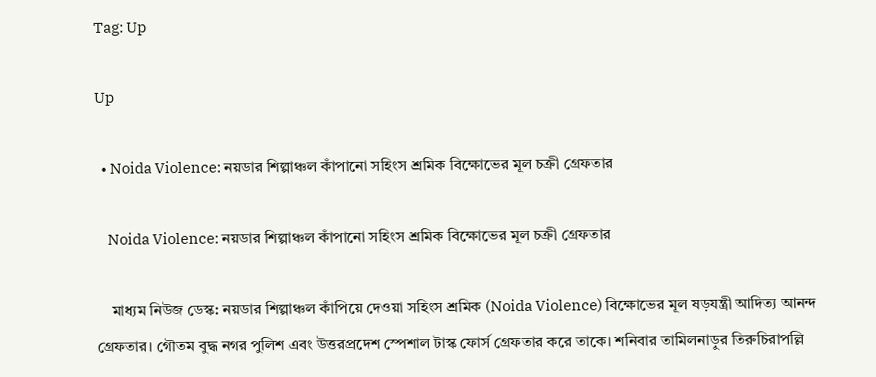Tag: Up

Up

  • Noida Violence: নয়ডার শিল্পাঞ্চল কাঁপানো সহিংস শ্রমিক বিক্ষোভের মূল চক্রী গ্রেফতার

    Noida Violence: নয়ডার শিল্পাঞ্চল কাঁপানো সহিংস শ্রমিক বিক্ষোভের মূল চক্রী গ্রেফতার

    মাধ্যম নিউজ ডেস্ক: নয়ডার শিল্পাঞ্চল কাঁপিয়ে দেওয়া সহিংস শ্রমিক (Noida Violence) বিক্ষোভের মূল ষড়যন্ত্রী আদিত্য আনন্দ গ্রেফতার। গৌতম বুদ্ধ নগর পুলিশ এবং উত্তরপ্রদেশ স্পেশাল টাস্ক ফোর্স গ্রেফতার করে তাকে। শনিবার তামিলনাড়ুর তিরুচিরাপল্লি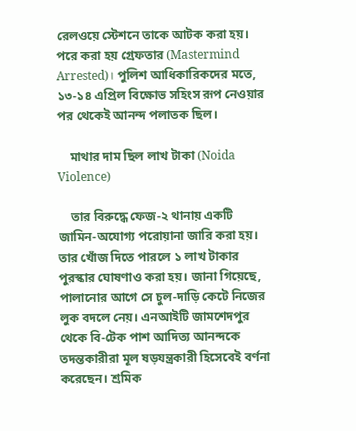রেলওয়ে স্টেশনে তাকে আটক করা হয়। পরে করা হয় গ্রেফতার (Mastermind Arrested)। পুলিশ আধিকারিকদের মতে, ১৩-১৪ এপ্রিল বিক্ষোভ সহিংস রূপ নেওয়ার পর থেকেই আনন্দ পলাতক ছিল।

    মাথার দাম ছিল লাখ টাকা (Noida Violence)

    তার বিরুদ্ধে ফেজ-২ থানায় একটি জামিন-অযোগ্য পরোয়ানা জারি করা হয়। তার খোঁজ দিতে পারলে ১ লাখ টাকার পুরস্কার ঘোষণাও করা হয়। জানা গিয়েছে, পালানোর আগে সে চুল-দাড়ি কেটে নিজের লুক বদলে নেয়। এনআইটি জামশেদপুর থেকে বি-টেক পাশ আদিত্য আনন্দকে তদন্তকারীরা মূল ষড়যন্ত্রকারী হিসেবেই বর্ণনা করেছেন। শ্রমিক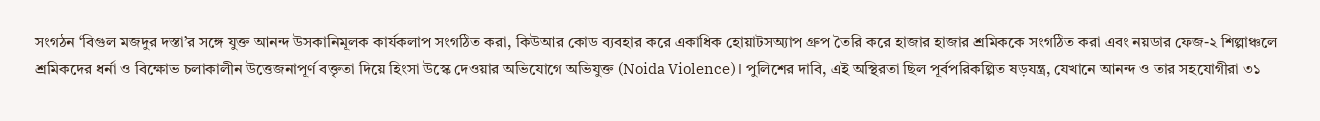সংগঠন ‘বিগুল মজদুর দস্তা’র সঙ্গে যুক্ত আনন্দ উসকানিমূলক কার্যকলাপ সংগঠিত করা, কিউআর কোড ব্যবহার করে একাধিক হোয়াটসঅ্যাপ গ্রুপ তৈরি করে হাজার হাজার শ্রমিককে সংগঠিত করা এবং নয়ডার ফেজ-২ শিল্পাঞ্চলে শ্রমিকদের ধর্না ও বিক্ষোভ চলাকালীন উত্তেজনাপূর্ণ বক্তৃতা দিয়ে হিংসা উস্কে দেওয়ার অভিযোগে অভিযুক্ত (Noida Violence)। পুলিশের দাবি, এই অস্থিরতা ছিল পূর্বপরিকল্পিত ষড়যন্ত্র, যেখানে আনন্দ ও তার সহযোগীরা ৩১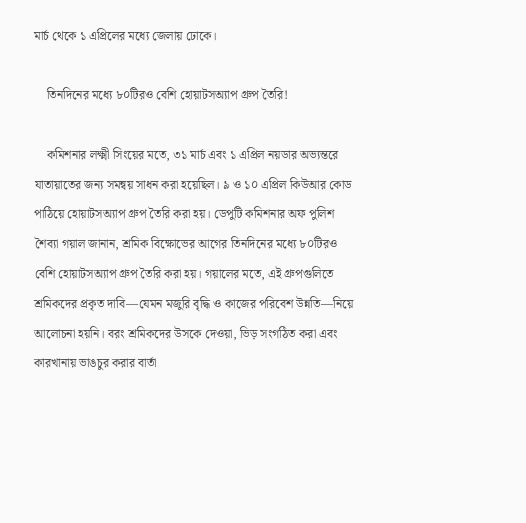মার্চ থেকে ১ এপ্রিলের মধ্যে জেলায় ঢোকে।

    তিনদিনের মধ্যে ৮০টিরও বেশি হোয়াটসঅ্যাপ গ্রুপ তৈরি!

    কমিশনার লক্ষ্মী সিংয়ের মতে, ৩১ মার্চ এবং ১ এপ্রিল নয়ডার অভ্যন্তরে যাতায়াতের জন্য সমন্বয় সাধন করা হয়েছিল। ৯ ও ১০ এপ্রিল কিউআর কোড পাঠিয়ে হোয়াটসঅ্যাপ গ্রুপ তৈরি করা হয়। ডেপুটি কমিশনার অফ পুলিশ শৈব্যা গয়াল জানান, শ্রমিক বিক্ষোভের আগের তিনদিনের মধ্যে ৮০টিরও বেশি হোয়াটসঅ্যাপ গ্রুপ তৈরি করা হয়। গয়ালের মতে, এই গ্রুপগুলিতে শ্রমিকদের প্রকৃত দাবি—যেমন মজুরি বৃদ্ধি ও কাজের পরিবেশ উন্নতি—নিয়ে আলোচনা হয়নি। বরং শ্রমিকদের উসকে দেওয়া, ভিড় সংগঠিত করা এবং কারখানায় ভাঙচুর করার বার্তা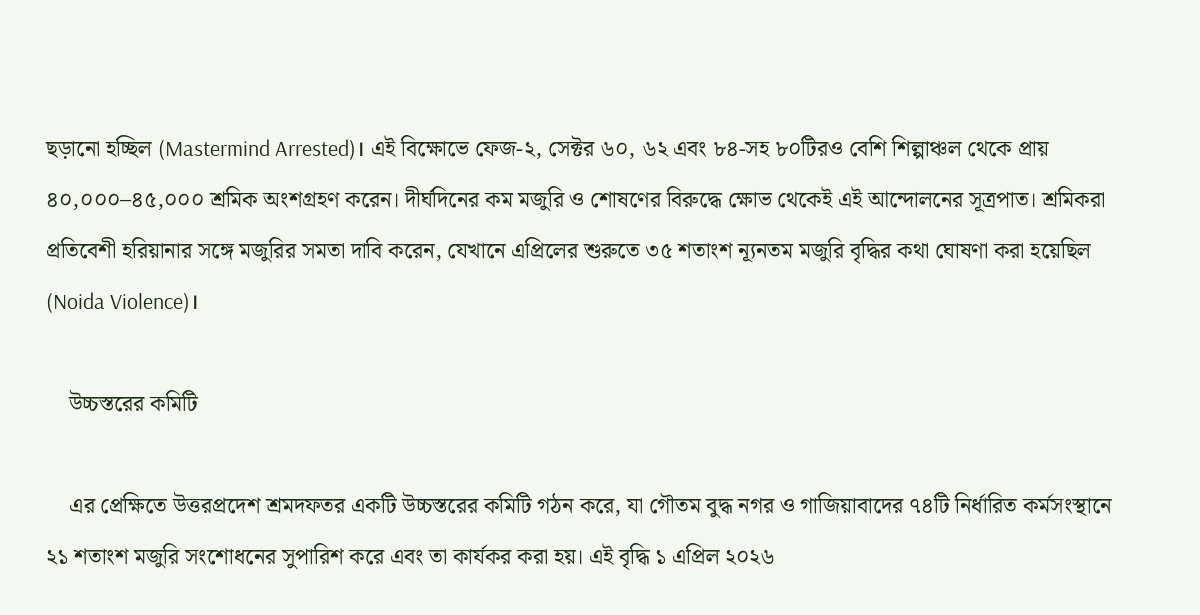ছড়ানো হচ্ছিল (Mastermind Arrested)। এই বিক্ষোভে ফেজ-২, সেক্টর ৬০, ৬২ এবং ৮৪-সহ ৮০টিরও বেশি শিল্পাঞ্চল থেকে প্রায় ৪০,০০০–৪৫,০০০ শ্রমিক অংশগ্রহণ করেন। দীর্ঘদিনের কম মজুরি ও শোষণের বিরুদ্ধে ক্ষোভ থেকেই এই আন্দোলনের সূত্রপাত। শ্রমিকরা প্রতিবেশী হরিয়ানার সঙ্গে মজুরির সমতা দাবি করেন, যেখানে এপ্রিলের শুরুতে ৩৫ শতাংশ ন্যূনতম মজুরি বৃদ্ধির কথা ঘোষণা করা হয়েছিল (Noida Violence)।

    উচ্চস্তরের কমিটি

    এর প্রেক্ষিতে উত্তরপ্রদেশ শ্রমদফতর একটি উচ্চস্তরের কমিটি গঠন করে, যা গৌতম বুদ্ধ নগর ও গাজিয়াবাদের ৭৪টি নির্ধারিত কর্মসংস্থানে ২১ শতাংশ মজুরি সংশোধনের সুপারিশ করে এবং তা কার্যকর করা হয়। এই বৃদ্ধি ১ এপ্রিল ২০২৬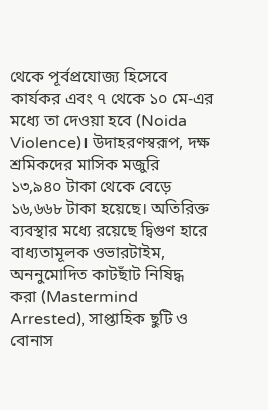থেকে পূর্বপ্রযোজ্য হিসেবে কার্যকর এবং ৭ থেকে ১০ মে-এর মধ্যে তা দেওয়া হবে (Noida Violence)। উদাহরণস্বরূপ, দক্ষ শ্রমিকদের মাসিক মজুরি ১৩,৯৪০ টাকা থেকে বেড়ে ১৬,৬৬৮ টাকা হয়েছে। অতিরিক্ত ব্যবস্থার মধ্যে রয়েছে দ্বিগুণ হারে বাধ্যতামূলক ওভারটাইম, অননুমোদিত কাটছাঁট নিষিদ্ধ করা (Mastermind Arrested), সাপ্তাহিক ছুটি ও বোনাস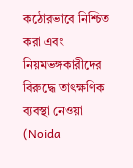কঠোরভাবে নিশ্চিত করা এবং নিয়মভঙ্গকারীদের বিরুদ্ধে তাৎক্ষণিক ব্যবস্থা নেওয়া (Noida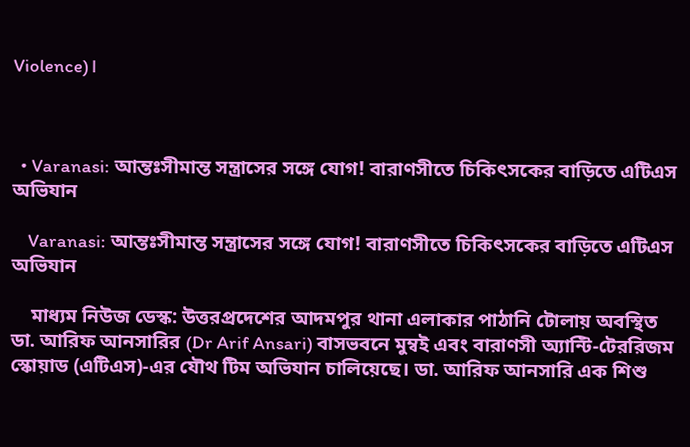Violence)।



  • Varanasi: আন্তঃসীমান্ত সন্ত্রাসের সঙ্গে যোগ! বারাণসীতে চিকিৎসকের বাড়িতে এটিএস অভিযান

    Varanasi: আন্তঃসীমান্ত সন্ত্রাসের সঙ্গে যোগ! বারাণসীতে চিকিৎসকের বাড়িতে এটিএস অভিযান

    মাধ্যম নিউজ ডেস্ক: উত্তরপ্রদেশের আদমপুর থানা এলাকার পাঠানি টোলায় অবস্থিত ডা. আরিফ আনসারির (Dr Arif Ansari) বাসভবনে মুম্বই এবং বারাণসী অ্যান্টি-টেররিজম স্কোয়াড (এটিএস)-এর যৌথ টিম অভিযান চালিয়েছে। ডা. আরিফ আনসারি এক শিশু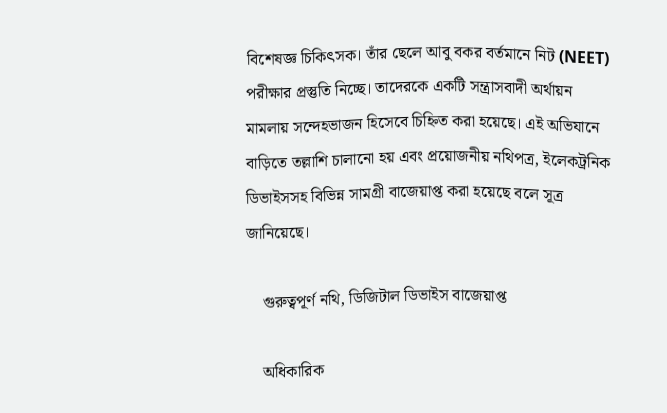বিশেষজ্ঞ চিকিৎসক। তাঁর ছেলে আবু বকর বর্তমানে নিট (NEET) পরীক্ষার প্রস্তুতি নিচ্ছে। তাদেরকে একটি সন্ত্রাসবাদী অর্থায়ন মামলায় সন্দেহভাজন হিসেবে চিহ্নিত করা হয়েছে। এই অভিযানে বাড়িতে তল্লাশি চালানো হয় এবং প্রয়োজনীয় নথিপত্র, ইলেকট্রনিক ডিভাইসসহ বিভিন্ন সামগ্রী বাজেয়াপ্ত করা হয়েছে বলে সূত্র জানিয়েছে।

    গুরুত্বপূর্ণ নথি, ডিজিটাল ডিভাইস বাজেয়াপ্ত

    অধিকারিক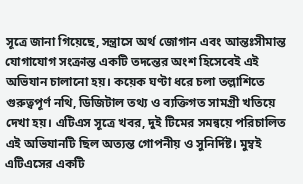সূত্রে জানা গিয়েছে, সন্ত্রাসে অর্থ জোগান এবং আন্তঃসীমান্ত যোগাযোগ সংক্রান্ত একটি তদন্তের অংশ হিসেবেই এই অভিযান চালানো হয়। কয়েক ঘণ্টা ধরে চলা তল্লাশিতে গুরুত্বপূর্ণ নথি, ডিজিটাল তথ্য ও ব্যক্তিগত সামগ্রী খতিয়ে দেখা হয়। এটিএস সূত্রে খবর, দুই টিমের সমন্বয়ে পরিচালিত এই অভিযানটি ছিল অত্যন্ত গোপনীয় ও সুনির্দিষ্ট। মুম্বই এটিএসের একটি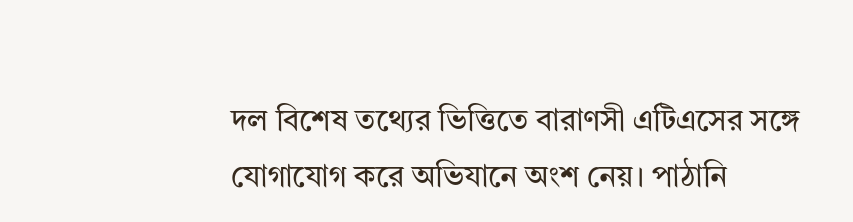দল বিশেষ তথ্যের ভিত্তিতে বারাণসী এটিএসের সঙ্গে যোগাযোগ করে অভিযানে অংশ নেয়। পাঠানি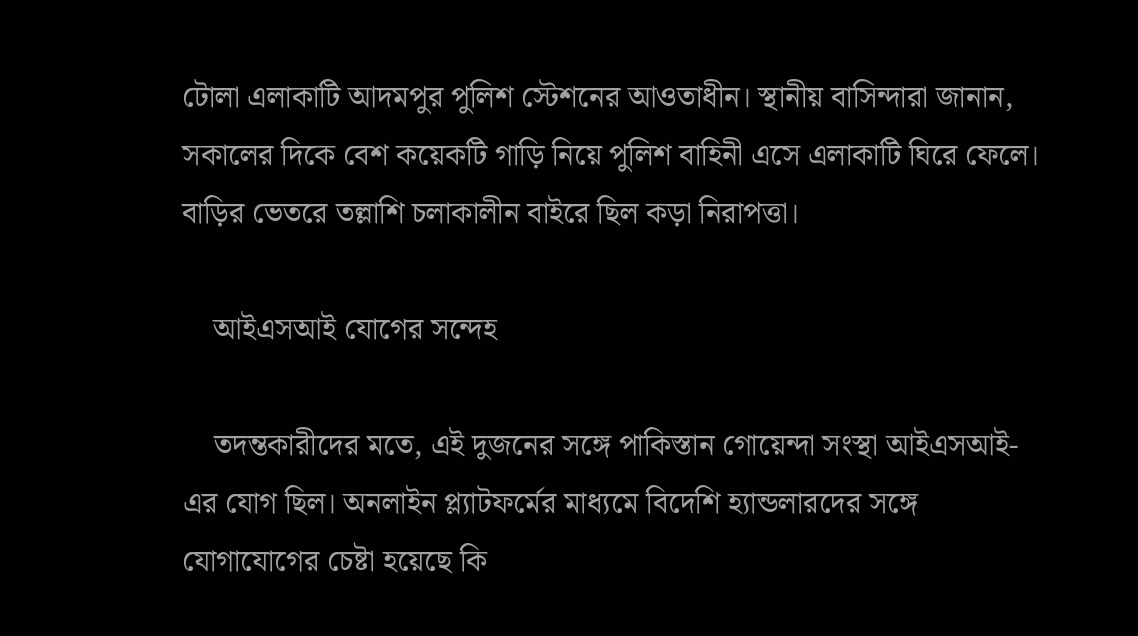টোলা এলাকাটি আদমপুর পুলিশ স্টেশনের আওতাধীন। স্থানীয় বাসিন্দারা জানান, সকালের দিকে বেশ কয়েকটি গাড়ি নিয়ে পুলিশ বাহিনী এসে এলাকাটি ঘিরে ফেলে। বাড়ির ভেতরে তল্লাশি চলাকালীন বাইরে ছিল কড়া নিরাপত্তা।

    আইএসআই যোগের সন্দেহ

    তদন্তকারীদের মতে, এই দুজনের সঙ্গে পাকিস্তান গোয়েন্দা সংস্থা আইএসআই-এর যোগ ছিল। অনলাইন প্ল্যাটফর্মের মাধ্যমে বিদেশি হ্যান্ডলারদের সঙ্গে যোগাযোগের চেষ্টা হয়েছে কি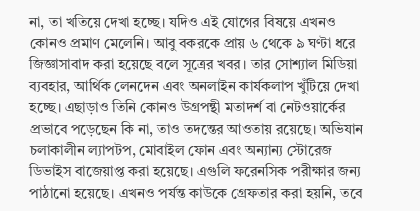না, তা খতিয়ে দেখা হচ্ছে। যদিও এই যোগের বিষয়ে এখনও কোনও প্রমাণ মেলেনি। আবু বকরকে প্রায় ৬ থেকে ৯ ঘণ্টা ধরে জিজ্ঞাসাবাদ করা হয়েছে বলে সূত্রের খবর। তার সোশ্যাল মিডিয়া ব্যবহার, আর্থিক লেনদেন এবং অনলাইন কার্যকলাপ খুঁটিয়ে দেখা হচ্ছে। এছাড়াও তিনি কোনও উগ্রপন্থী মতাদর্শ বা নেটওয়ার্কের প্রভাবে পড়েছেন কি না, তাও তদন্তের আওতায় রয়েছে। অভিযান চলাকালীন ল্যাপটপ, মোবাইল ফোন এবং অন্যান্য স্টোরেজ ডিভাইস বাজেয়াপ্ত করা হয়েছে। এগুলি ফরেনসিক পরীক্ষার জন্য পাঠানো হয়েছে। এখনও পর্যন্ত কাউকে গ্রেফতার করা হয়নি, তবে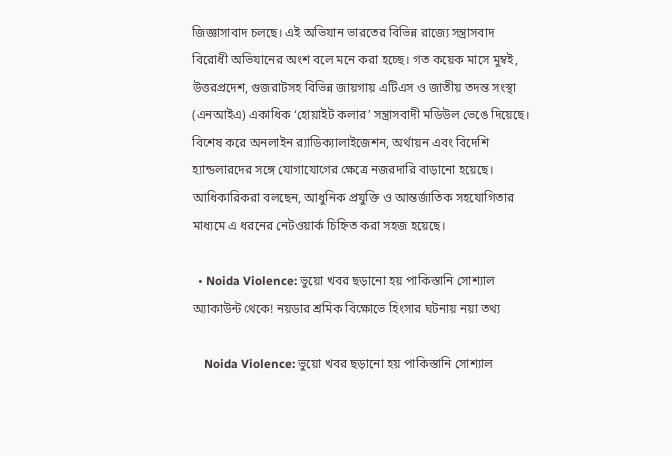জিজ্ঞাসাবাদ চলছে। এই অভিযান ভারতের বিভিন্ন রাজ্যে সন্ত্রাসবাদ বিরোধী অভিযানের অংশ বলে মনে করা হচ্ছে। গত কয়েক মাসে মুম্বই, উত্তরপ্রদেশ, গুজরাটসহ বিভিন্ন জায়গায় এটিএস ও জাতীয় তদন্ত সংস্থা (এনআইএ) একাধিক ‘হোয়াইট কলার’ সন্ত্রাসবাদী মডিউল ভেঙে দিয়েছে। বিশেষ করে অনলাইন র‌্যাডিক্যালাইজেশন, অর্থায়ন এবং বিদেশি হ্যান্ডলারদের সঙ্গে যোগাযোগের ক্ষেত্রে নজরদারি বাড়ানো হয়েছে। আধিকারিকরা বলছেন, আধুনিক প্রযুক্তি ও আন্তর্জাতিক সহযোগিতার মাধ্যমে এ ধরনের নেটওয়ার্ক চিহ্নিত করা সহজ হয়েছে।

  • Noida Violence: ভুয়ো খবর ছড়ানো হয় পাকিস্তানি সোশ্যাল অ্যাকাউন্ট থেকে! নয়ডার শ্রমিক বিক্ষোভে হিংসার ঘটনায় নয়া তথ্য

    Noida Violence: ভুয়ো খবর ছড়ানো হয় পাকিস্তানি সোশ্যাল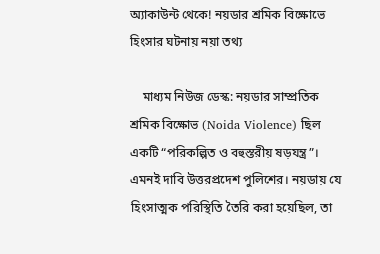অ্যাকাউন্ট থেকে! নয়ডার শ্রমিক বিক্ষোভে হিংসার ঘটনায় নয়া তথ্য

    মাধ্যম নিউজ ডেস্ক: নয়ডার সাম্প্রতিক শ্রমিক বিক্ষোভ (Noida Violence) ছিল একটি “পরিকল্পিত ও বহুস্তরীয় ষড়যন্ত্র”। এমনই দাবি উত্তরপ্রদেশ পুলিশের। নয়ডায় যে হিংসাত্মক পরিস্থিতি তৈরি করা হয়েছিল, তা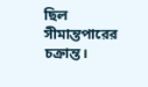ছিল সীমান্তপারের চক্রান্ত।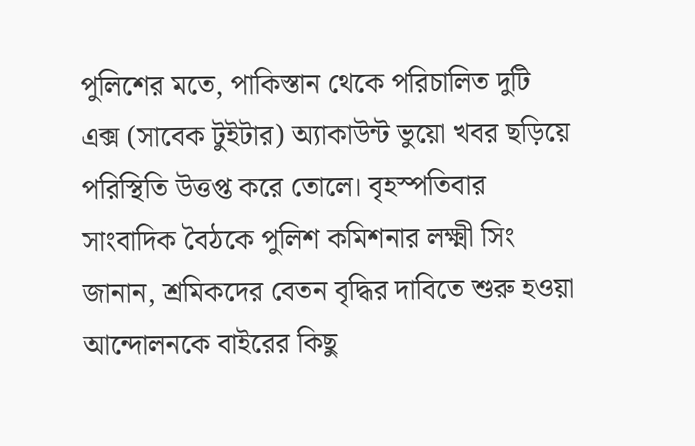পুলিশের মতে, পাকিস্তান থেকে পরিচালিত দুটি এক্স (সাবেক টুইটার) অ্যাকাউন্ট ভুয়ো খবর ছড়িয়ে পরিস্থিতি উত্তপ্ত করে তোলে। বৃহস্পতিবার সাংবাদিক বৈঠকে পুলিশ কমিশনার লক্ষ্মী সিং জানান, শ্রমিকদের বেতন বৃদ্ধির দাবিতে শুরু হওয়া আন্দোলনকে বাইরের কিছু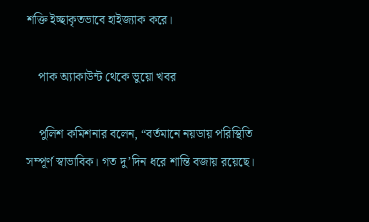শক্তি ইচ্ছাকৃতভাবে হাইজ্যাক করে।

    পাক অ্যাকাউন্ট থেকে ভুয়ো খবর

    পুলিশ কমিশনার বলেন, “বর্তমানে নয়ডায় পরিস্থিতি সম্পূর্ণ স্বাভাবিক। গত দু’দিন ধরে শান্তি বজায় রয়েছে।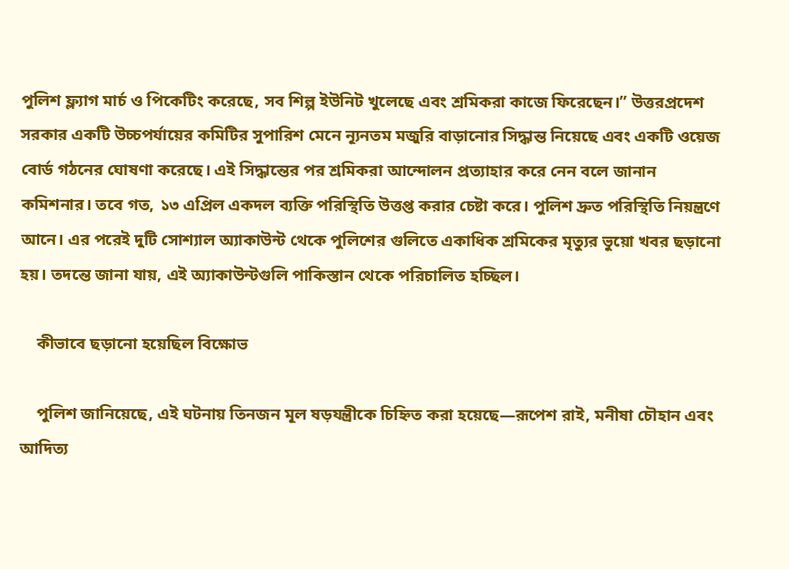পুলিশ ফ্ল্যাগ মার্চ ও পিকেটিং করেছে, সব শিল্প ইউনিট খুলেছে এবং শ্রমিকরা কাজে ফিরেছেন।” উত্তরপ্রদেশ সরকার একটি উচ্চপর্যায়ের কমিটির সুপারিশ মেনে ন্যূনতম মজুরি বাড়ানোর সিদ্ধান্ত নিয়েছে এবং একটি ওয়েজ বোর্ড গঠনের ঘোষণা করেছে। এই সিদ্ধান্তের পর শ্রমিকরা আন্দোলন প্রত্যাহার করে নেন বলে জানান কমিশনার। তবে গত, ১৩ এপ্রিল একদল ব্যক্তি পরিস্থিতি উত্তপ্ত করার চেষ্টা করে। পুলিশ দ্রুত পরিস্থিতি নিয়ন্ত্রণে আনে। এর পরেই দুটি সোশ্যাল অ্যাকাউন্ট থেকে পুলিশের গুলিতে একাধিক শ্রমিকের মৃত্যুর ভুয়ো খবর ছড়ানো হয়। তদন্তে জানা যায়, এই অ্যাকাউন্টগুলি পাকিস্তান থেকে পরিচালিত হচ্ছিল।

    কীভাবে ছড়ানো হয়েছিল বিক্ষোভ

    পুলিশ জানিয়েছে, এই ঘটনায় তিনজন মূল ষড়যন্ত্রীকে চিহ্নিত করা হয়েছে—রূপেশ রাই, মনীষা চৌহান এবং আদিত্য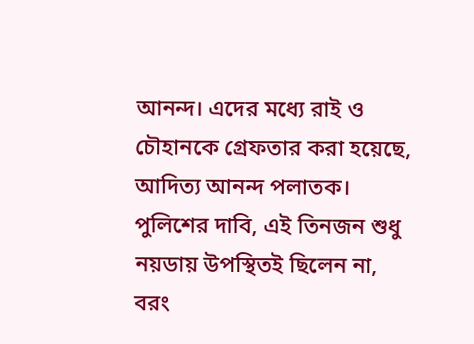আনন্দ। এদের মধ্যে রাই ও চৌহানকে গ্রেফতার করা হয়েছে, আদিত্য আনন্দ পলাতক। পুলিশের দাবি, এই তিনজন শুধু নয়ডায় উপস্থিতই ছিলেন না, বরং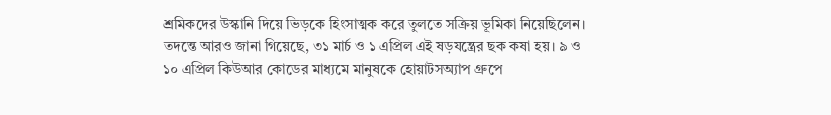শ্রমিকদের উস্কানি দিয়ে ভিড়কে হিংসাত্মক করে তুলতে সক্রিয় ভূমিকা নিয়েছিলেন। তদন্তে আরও জানা গিয়েছে, ৩১ মার্চ ও ১ এপ্রিল এই ষড়যন্ত্রের ছক কষা হয়। ৯ ও ১০ এপ্রিল কিউআর কোডের মাধ্যমে মানুষকে হোয়াটসঅ্যাপ গ্রুপে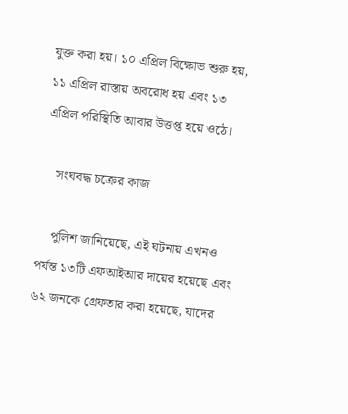যুক্ত করা হয়। ১০ এপ্রিল বিক্ষোভ শুরু হয়, ১১ এপ্রিল রাস্তায় অবরোধ হয় এবং ১৩ এপ্রিল পরিস্থিতি আবার উত্তপ্ত হয়ে ওঠে।

    সংঘবদ্ধ চক্রের কাজ

    পুলিশ জানিয়েছে, এই ঘটনায় এখনও পর্যন্ত ১৩টি এফআইআর দায়ের হয়েছে এবং ৬২ জনকে গ্রেফতার করা হয়েছে, যাদের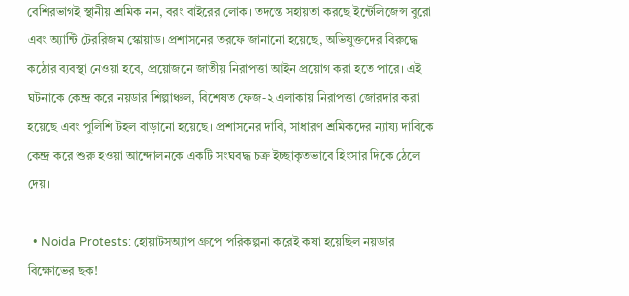বেশিরভাগই স্থানীয় শ্রমিক নন, বরং বাইরের লোক। তদন্তে সহায়তা করছে ইন্টেলিজেন্স বুরো এবং অ্যান্টি টেররিজম স্কোয়াড। প্রশাসনের তরফে জানানো হয়েছে, অভিযুক্তদের বিরুদ্ধে কঠোর ব্যবস্থা নেওয়া হবে, প্রয়োজনে জাতীয় নিরাপত্তা আইন প্রয়োগ করা হতে পারে। এই ঘটনাকে কেন্দ্র করে নয়ডার শিল্পাঞ্চল, বিশেষত ফেজ-২ এলাকায় নিরাপত্তা জোরদার করা হয়েছে এবং পুলিশি টহল বাড়ানো হয়েছে। প্রশাসনের দাবি, সাধারণ শ্রমিকদের ন্যায্য দাবিকে কেন্দ্র করে শুরু হওয়া আন্দোলনকে একটি সংঘবদ্ধ চক্র ইচ্ছাকৃতভাবে হিংসার দিকে ঠেলে দেয়।

  • Noida Protests: হোয়াটসঅ্যাপ গ্রুপে পরিকল্পনা করেই কষা হয়েছিল নয়ডার বিক্ষোভের ছক!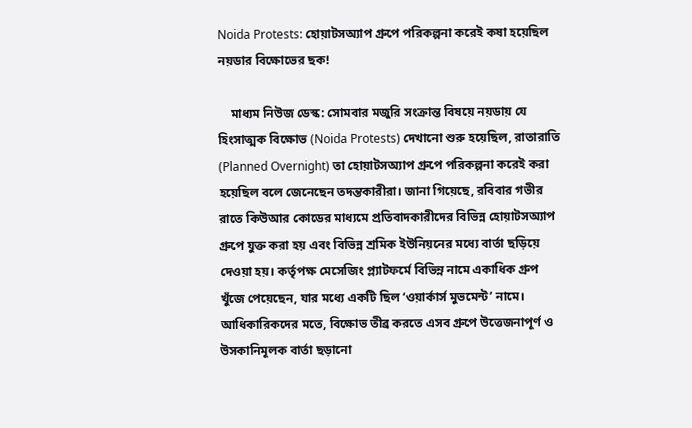Noida Protests: হোয়াটসঅ্যাপ গ্রুপে পরিকল্পনা করেই কষা হয়েছিল নয়ডার বিক্ষোভের ছক!

    মাধ্যম নিউজ ডেস্ক: সোমবার মজুরি সংক্রান্ত বিষয়ে নয়ডায় যে হিংসাত্মক বিক্ষোভ (Noida Protests) দেখানো শুরু হয়েছিল, রাতারাতি (Planned Overnight) তা হোয়াটসঅ্যাপ গ্রুপে পরিকল্পনা করেই করা হয়েছিল বলে জেনেছেন তদন্তকারীরা। জানা গিয়েছে, রবিবার গভীর রাতে কিউআর কোডের মাধ্যমে প্রতিবাদকারীদের বিভিন্ন হোয়াটসঅ্যাপ গ্রুপে যুক্ত করা হয় এবং বিভিন্ন শ্রমিক ইউনিয়নের মধ্যে বার্তা ছড়িয়ে দেওয়া হয়। কর্তৃপক্ষ মেসেজিং প্ল্যাটফর্মে বিভিন্ন নামে একাধিক গ্রুপ খুঁজে পেয়েছেন, যার মধ্যে একটি ছিল ‘ওয়ার্কার্স মুভমেন্ট’ নামে। আধিকারিকদের মতে, বিক্ষোভ তীব্র করতে এসব গ্রুপে উত্তেজনাপূর্ণ ও উসকানিমূলক বার্তা ছড়ানো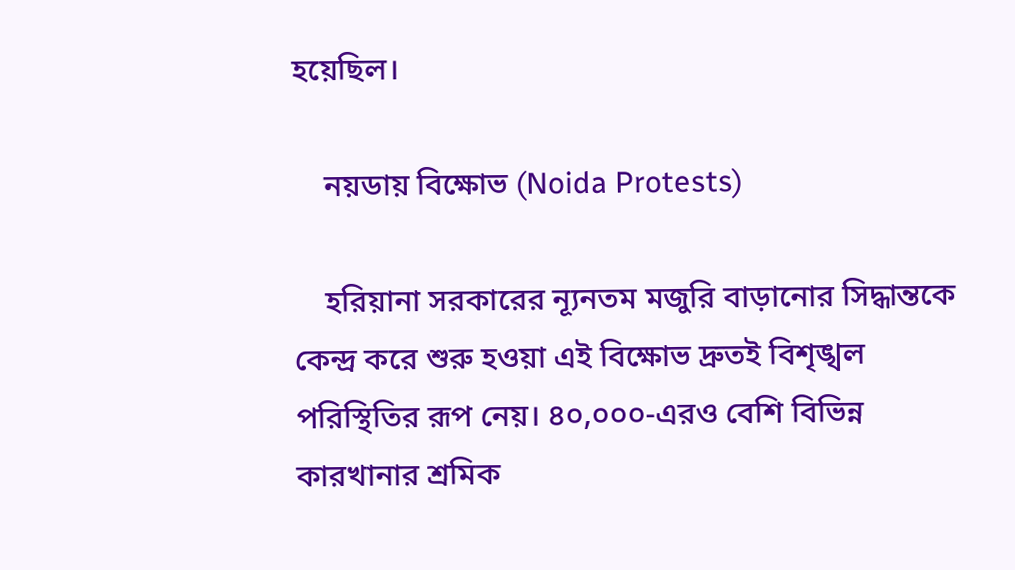হয়েছিল।

    নয়ডায় বিক্ষোভ (Noida Protests)

    হরিয়ানা সরকারের ন্যূনতম মজুরি বাড়ানোর সিদ্ধান্তকে কেন্দ্র করে শুরু হওয়া এই বিক্ষোভ দ্রুতই বিশৃঙ্খল পরিস্থিতির রূপ নেয়। ৪০,০০০-এরও বেশি বিভিন্ন কারখানার শ্রমিক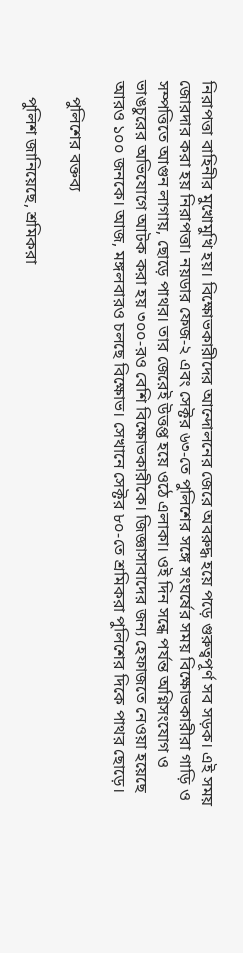নিরাপত্তা বাহিনীর মুখোমুখি হয়। বিক্ষোভকারীদের আন্দোলনের জেরে অবরুদ্ধ হয়ে পড়ে গুরুত্বপূর্ণ সব সড়ক। এই সময় জোরদার করা হয় নিরাপত্তা। নয়ডার ফেজ-২ এবং সেক্টর ৬৩-তে পুলিশের সঙ্গে সংঘর্ষের সময় বিক্ষোভকারীরা গাড়ি ও সম্পত্তিতে আগুন লাগায়, ছোড়ে পাথর। তার জেরেই উত্তপ্ত হয়ে ওঠে এলাকা। ওই দিন সন্ধে পর্যন্ত অগ্নিসংযোগ ও ভাঙচুরের অভিযোগে আটক করা হয় ৩০০-রও বেশি বিক্ষোভকারীকে। জিজ্ঞাসাবাদের জন্য হেফাজতে নেওয়া হয়েছে আরও ১০০ জনকে। আজ, মঙ্গলবারও চলছে বিক্ষোভ। সেখানে সেক্টর ৮০-তে শ্রমিকরা পুলিশের দিকে পাথর ছোড়ে।

    পুলিশের বক্তব্য

    পুলিশ জানিয়েছে, শ্রমিকরা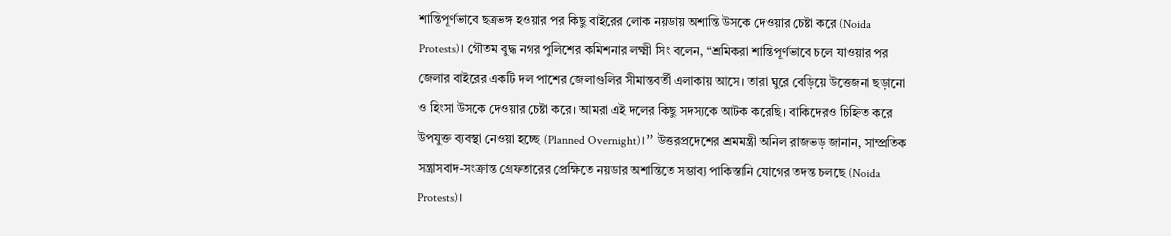শান্তিপূর্ণভাবে ছত্রভঙ্গ হওয়ার পর কিছু বাইরের লোক নয়ডায় অশান্তি উসকে দেওয়ার চেষ্টা করে (Noida Protests)। গৌতম বুদ্ধ নগর পুলিশের কমিশনার লক্ষ্মী সিং বলেন, “শ্রমিকরা শান্তিপূর্ণভাবে চলে যাওয়ার পর জেলার বাইরের একটি দল পাশের জেলাগুলির সীমান্তবর্তী এলাকায় আসে। তারা ঘুরে বেড়িয়ে উত্তেজনা ছড়ানো ও হিংসা উসকে দেওয়ার চেষ্টা করে। আমরা এই দলের কিছু সদস্যকে আটক করেছি। বাকিদেরও চিহ্নিত করে উপযুক্ত ব্যবস্থা নেওয়া হচ্ছে (Planned Overnight)।” উত্তরপ্রদেশের শ্রমমন্ত্রী অনিল রাজভড় জানান, সাম্প্রতিক সন্ত্রাসবাদ-সংক্রান্ত গ্রেফতারের প্রেক্ষিতে নয়ডার অশান্তিতে সম্ভাব্য পাকিস্তানি যোগের তদন্ত চলছে (Noida Protests)।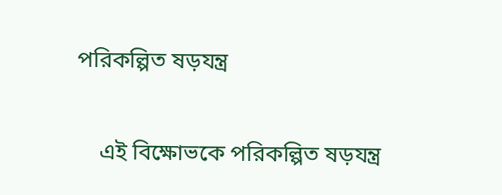পরিকল্পিত ষড়যন্ত্র

    এই বিক্ষোভকে পরিকল্পিত ষড়যন্ত্র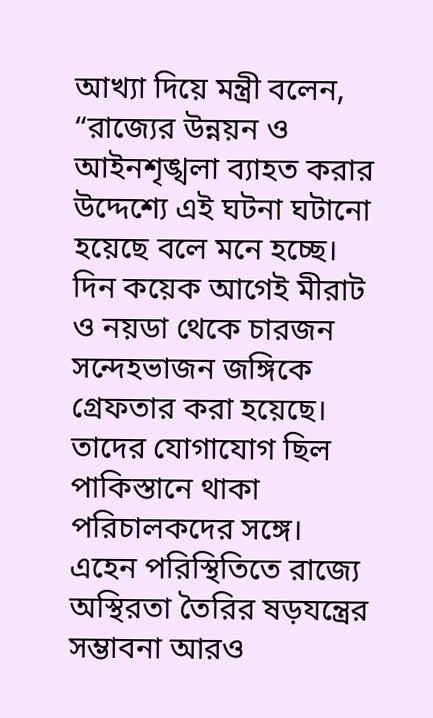আখ্যা দিয়ে মন্ত্রী বলেন, “রাজ্যের উন্নয়ন ও আইনশৃঙ্খলা ব্যাহত করার উদ্দেশ্যে এই ঘটনা ঘটানো হয়েছে বলে মনে হচ্ছে। দিন কয়েক আগেই মীরাট ও নয়ডা থেকে চারজন সন্দেহভাজন জঙ্গিকে গ্রেফতার করা হয়েছে। তাদের যোগাযোগ ছিল পাকিস্তানে থাকা পরিচালকদের সঙ্গে। এহেন পরিস্থিতিতে রাজ্যে অস্থিরতা তৈরির ষড়যন্ত্রের সম্ভাবনা আরও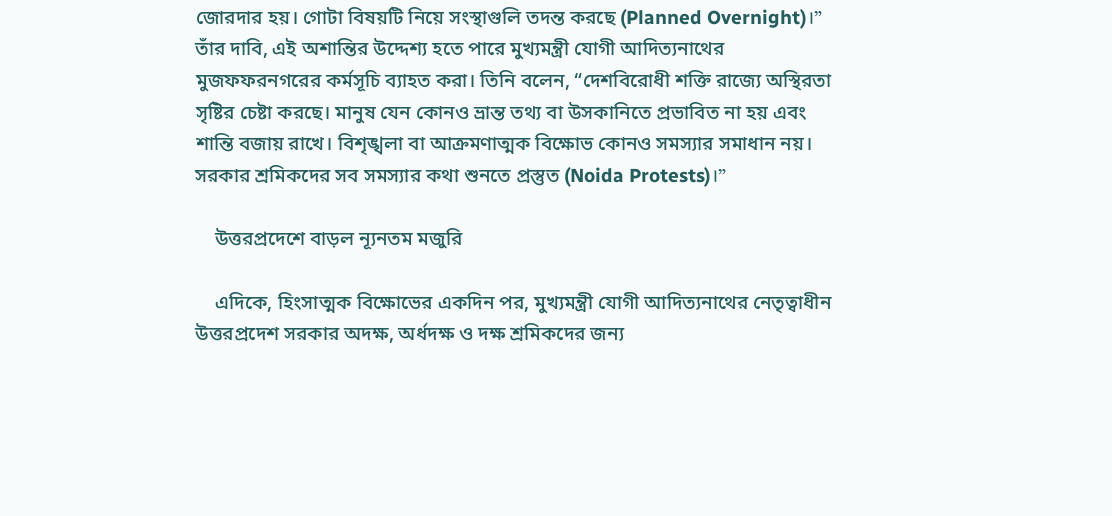জোরদার হয়। গোটা বিষয়টি নিয়ে সংস্থাগুলি তদন্ত করছে (Planned Overnight)।” তাঁর দাবি, এই অশান্তির উদ্দেশ্য হতে পারে মুখ্যমন্ত্রী যোগী আদিত্যনাথের মুজফফরনগরের কর্মসূচি ব্যাহত করা। তিনি বলেন, “দেশবিরোধী শক্তি রাজ্যে অস্থিরতা সৃষ্টির চেষ্টা করছে। মানুষ যেন কোনও ভ্রান্ত তথ্য বা উসকানিতে প্রভাবিত না হয় এবং শান্তি বজায় রাখে। বিশৃঙ্খলা বা আক্রমণাত্মক বিক্ষোভ কোনও সমস্যার সমাধান নয়। সরকার শ্রমিকদের সব সমস্যার কথা শুনতে প্রস্তুত (Noida Protests)।”

    উত্তরপ্রদেশে বাড়ল ন্যূনতম মজুরি

    এদিকে, হিংসাত্মক বিক্ষোভের একদিন পর, মুখ্যমন্ত্রী যোগী আদিত্যনাথের নেতৃত্বাধীন উত্তরপ্রদেশ সরকার অদক্ষ, অর্ধদক্ষ ও দক্ষ শ্রমিকদের জন্য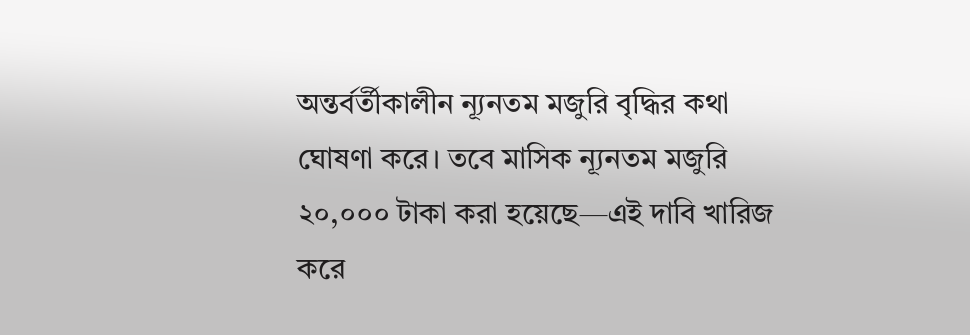অন্তর্বর্তীকালীন ন্যূনতম মজুরি বৃদ্ধির কথা ঘোষণা করে। তবে মাসিক ন্যূনতম মজুরি ২০,০০০ টাকা করা হয়েছে—এই দাবি খারিজ করে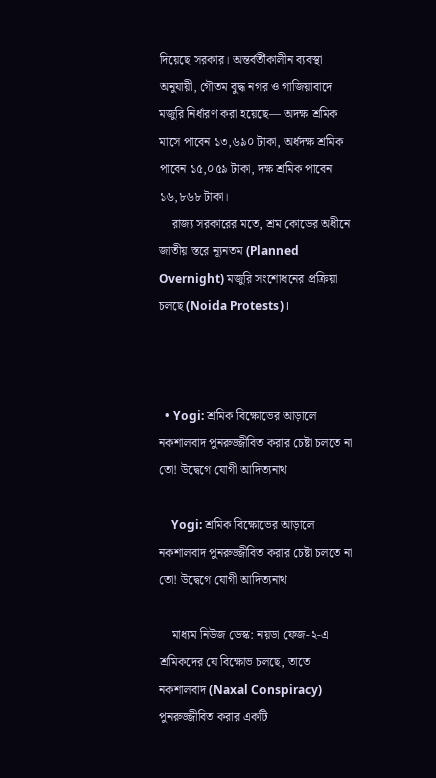দিয়েছে সরকার। অন্তর্বর্তীকালীন ব্যবস্থা অনুযায়ী, গৌতম বুদ্ধ নগর ও গাজিয়াবাদে মজুরি নির্ধারণ করা হয়েছে— অদক্ষ শ্রমিক মাসে পাবেন ১৩,৬৯০ টাকা, অর্ধদক্ষ শ্রমিক পাবেন ১৫,০৫৯ টাকা, দক্ষ শ্রমিক পাবেন ১৬,৮৬৮ টাকা।
    রাজ্য সরকারের মতে, শ্রম কোডের অধীনে জাতীয় স্তরে ন্যূনতম (Planned Overnight) মজুরি সংশোধনের প্রক্রিয়া চলছে (Noida Protests)।



  • Yogi: শ্রমিক বিক্ষোভের আড়ালে নকশালবাদ পুনরুজ্জীবিত করার চেষ্টা চলতে না তো! উদ্বেগে যোগী আদিত্যনাথ

    Yogi: শ্রমিক বিক্ষোভের আড়ালে নকশালবাদ পুনরুজ্জীবিত করার চেষ্টা চলতে না তো! উদ্বেগে যোগী আদিত্যনাথ

    মাধ্যম নিউজ ডেস্ক: নয়ডা ফেজ-২-এ শ্রমিকদের যে বিক্ষোভ চলছে, তাতে নকশালবাদ (Naxal Conspiracy) পুনরুজ্জীবিত করার একটি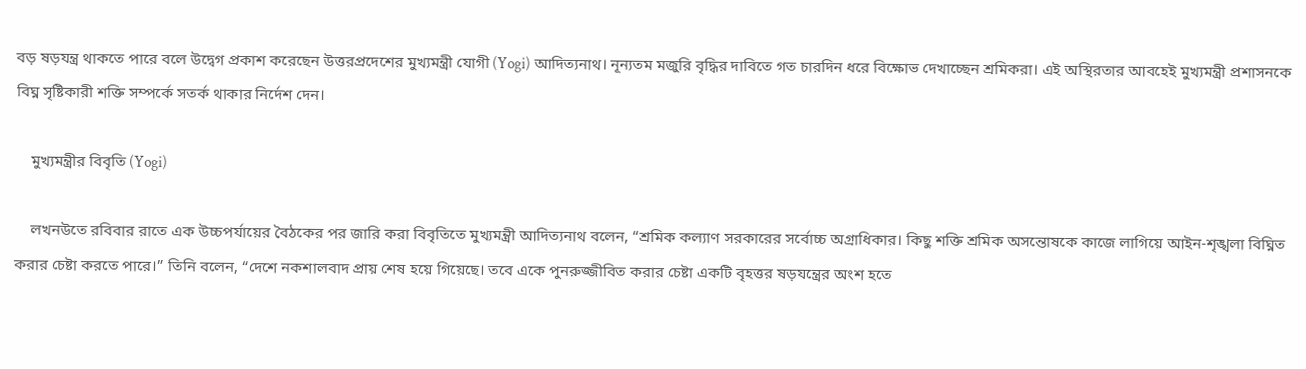বড় ষড়যন্ত্র থাকতে পারে বলে উদ্বেগ প্রকাশ করেছেন উত্তরপ্রদেশের মুখ্যমন্ত্রী যোগী (Yogi) আদিত্যনাথ। নূন্যতম মজুরি বৃদ্ধির দাবিতে গত চারদিন ধরে বিক্ষোভ দেখাচ্ছেন শ্রমিকরা। এই অস্থিরতার আবহেই মুখ্যমন্ত্রী প্রশাসনকে বিঘ্ন সৃষ্টিকারী শক্তি সম্পর্কে সতর্ক থাকার নির্দেশ দেন।

    মুখ্যমন্ত্রীর বিবৃতি (Yogi)

    লখনউতে রবিবার রাতে এক উচ্চপর্যায়ের বৈঠকের পর জারি করা বিবৃতিতে মুখ্যমন্ত্রী আদিত্যনাথ বলেন, “শ্রমিক কল্যাণ সরকারের সর্বোচ্চ অগ্রাধিকার। কিছু শক্তি শ্রমিক অসন্তোষকে কাজে লাগিয়ে আইন-শৃঙ্খলা বিঘ্নিত করার চেষ্টা করতে পারে।” তিনি বলেন, “দেশে নকশালবাদ প্রায় শেষ হয়ে গিয়েছে। তবে একে পুনরুজ্জীবিত করার চেষ্টা একটি বৃহত্তর ষড়যন্ত্রের অংশ হতে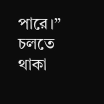পারে।” চলতে থাকা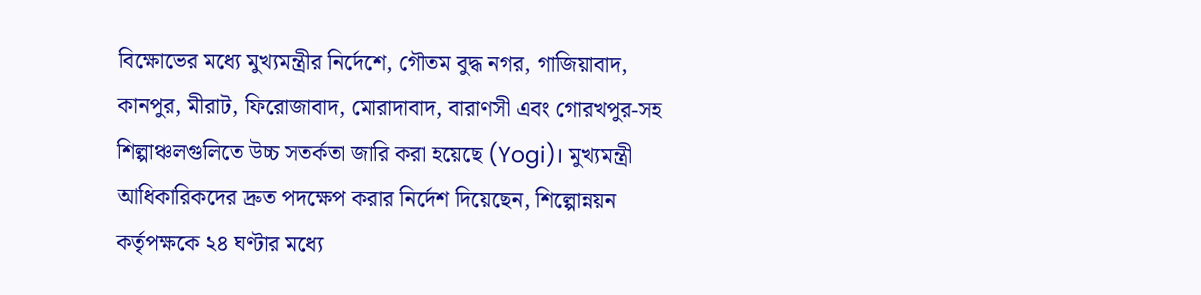বিক্ষোভের মধ্যে মুখ্যমন্ত্রীর নির্দেশে, গৌতম বুদ্ধ নগর, গাজিয়াবাদ, কানপুর, মীরাট, ফিরোজাবাদ, মোরাদাবাদ, বারাণসী এবং গোরখপুর-সহ শিল্পাঞ্চলগুলিতে উচ্চ সতর্কতা জারি করা হয়েছে (Yogi)। মুখ্যমন্ত্রী আধিকারিকদের দ্রুত পদক্ষেপ করার নির্দেশ দিয়েছেন, শিল্পোন্নয়ন কর্তৃপক্ষকে ২৪ ঘণ্টার মধ্যে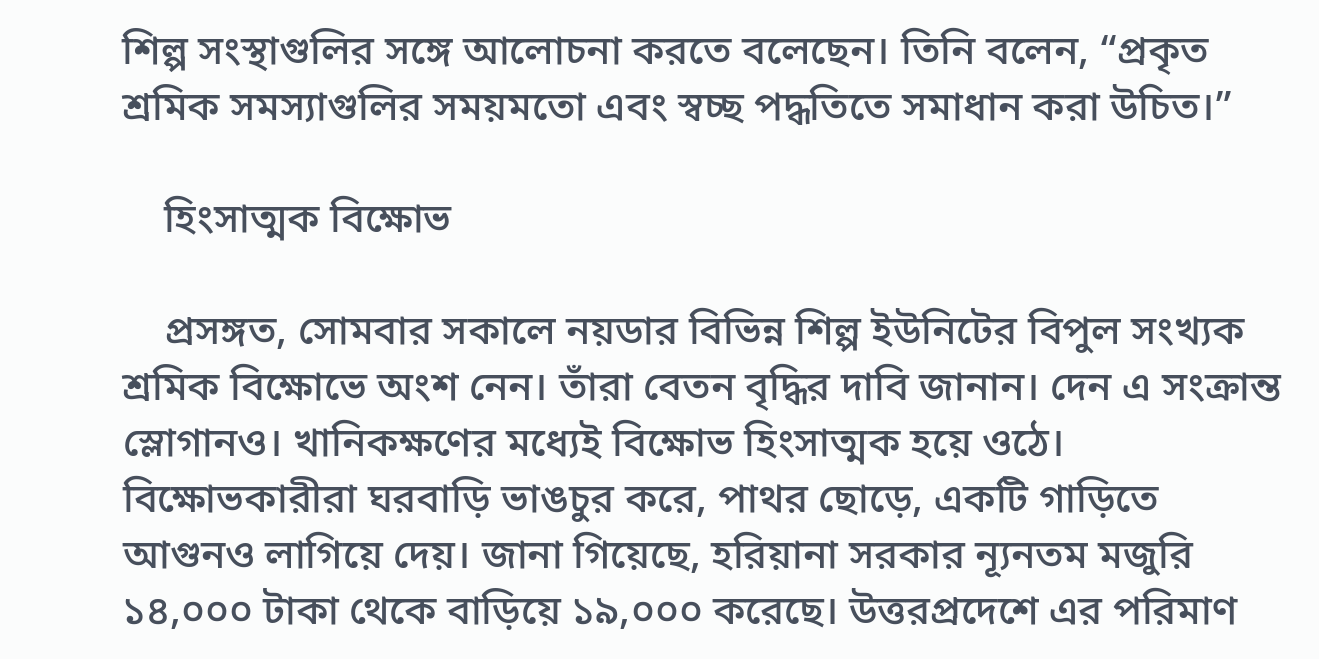শিল্প সংস্থাগুলির সঙ্গে আলোচনা করতে বলেছেন। তিনি বলেন, “প্রকৃত শ্রমিক সমস্যাগুলির সময়মতো এবং স্বচ্ছ পদ্ধতিতে সমাধান করা উচিত।”

    হিংসাত্মক বিক্ষোভ

    প্রসঙ্গত, সোমবার সকালে নয়ডার বিভিন্ন শিল্প ইউনিটের বিপুল সংখ্যক শ্রমিক বিক্ষোভে অংশ নেন। তাঁরা বেতন বৃদ্ধির দাবি জানান। দেন এ সংক্রান্ত স্লোগানও। খানিকক্ষণের মধ্যেই বিক্ষোভ হিংসাত্মক হয়ে ওঠে। বিক্ষোভকারীরা ঘরবাড়ি ভাঙচুর করে, পাথর ছোড়ে, একটি গাড়িতে আগুনও লাগিয়ে দেয়। জানা গিয়েছে, হরিয়ানা সরকার ন্যূনতম মজুরি ১৪,০০০ টাকা থেকে বাড়িয়ে ১৯,০০০ করেছে। উত্তরপ্রদেশে এর পরিমাণ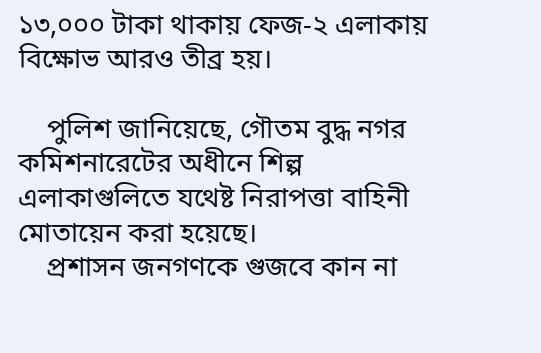১৩,০০০ টাকা থাকায় ফেজ-২ এলাকায় বিক্ষোভ আরও তীব্র হয়।

    পুলিশ জানিয়েছে, গৌতম বুদ্ধ নগর কমিশনারেটের অধীনে শিল্প এলাকাগুলিতে যথেষ্ট নিরাপত্তা বাহিনী মোতায়েন করা হয়েছে।
    প্রশাসন জনগণকে গুজবে কান না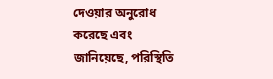দেওয়ার অনুরোধ করেছে এবং জানিয়েছে, পরিস্থিতি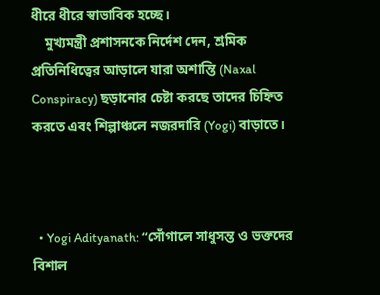ধীরে ধীরে স্বাভাবিক হচ্ছে।
    মুখ্যমন্ত্রী প্রশাসনকে নির্দেশ দেন, শ্রমিক প্রতিনিধিত্বের আড়ালে যারা অশান্তি (Naxal Conspiracy) ছড়ানোর চেষ্টা করছে তাদের চিহ্নিত করতে এবং শিল্পাঞ্চলে নজরদারি (Yogi) বাড়াতে।



  • Yogi Adityanath: “সোঁগালে সাধুসন্ত ও ভক্তদের বিশাল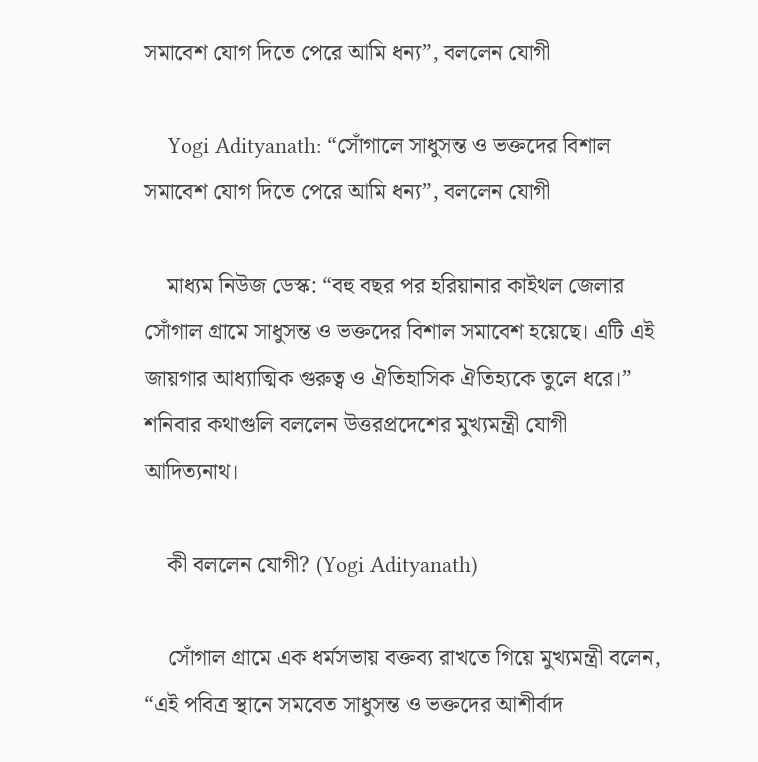সমাবেশ যোগ দিতে পেরে আমি ধন্য”, বললেন যোগী

    Yogi Adityanath: “সোঁগালে সাধুসন্ত ও ভক্তদের বিশাল সমাবেশ যোগ দিতে পেরে আমি ধন্য”, বললেন যোগী

    মাধ্যম নিউজ ডেস্ক: “বহু বছর পর হরিয়ানার কাইথল জেলার সোঁগাল গ্রামে সাধুসন্ত ও ভক্তদের বিশাল সমাবেশ হয়েছে। এটি এই জায়গার আধ্যাত্মিক গুরুত্ব ও ঐতিহাসিক ঐতিহ্যকে তুলে ধরে।” শনিবার কথাগুলি বললেন উত্তরপ্রদেশের মুখ্যমন্ত্রী যোগী আদিত্যনাথ।

    কী বললেন যোগী? (Yogi Adityanath)

    সোঁগাল গ্রামে এক ধর্মসভায় বক্তব্য রাখতে গিয়ে মুখ্যমন্ত্রী বলেন, “এই পবিত্র স্থানে সমবেত সাধুসন্ত ও ভক্তদের আশীর্বাদ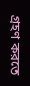গ্রহণ করতে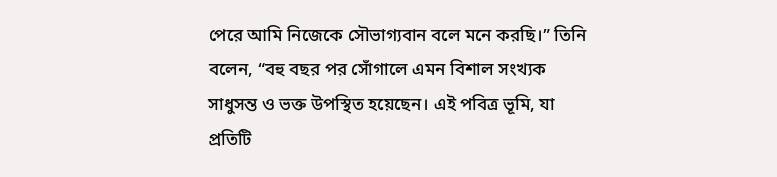পেরে আমি নিজেকে সৌভাগ্যবান বলে মনে করছি।” তিনি বলেন, “বহু বছর পর সোঁগালে এমন বিশাল সংখ্যক সাধুসন্ত ও ভক্ত উপস্থিত হয়েছেন। এই পবিত্র ভূমি, যা প্রতিটি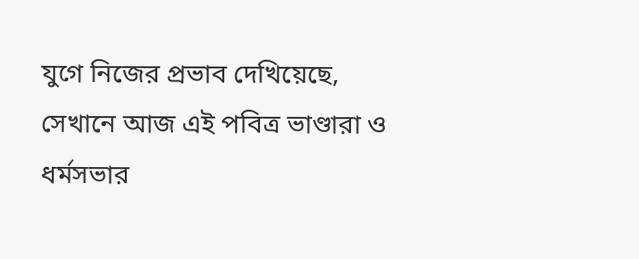যুগে নিজের প্রভাব দেখিয়েছে, সেখানে আজ এই পবিত্র ভাণ্ডারা ও ধর্মসভার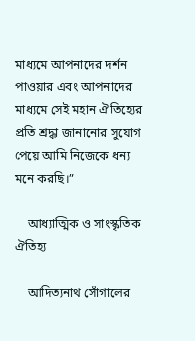মাধ্যমে আপনাদের দর্শন পাওয়ার এবং আপনাদের মাধ্যমে সেই মহান ঐতিহ্যের প্রতি শ্রদ্ধা জানানোর সুযোগ পেয়ে আমি নিজেকে ধন্য মনে করছি।”

    আধ্যাত্মিক ও সাংস্কৃতিক ঐতিহ্য

    আদিত্যনাথ সোঁগালের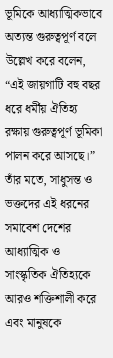ভূমিকে আধ্যাত্মিকভাবে অত্যন্ত গুরুত্বপূর্ণ বলে উল্লেখ করে বলেন, “এই জায়গাটি বহু বছর ধরে ধর্মীয় ঐতিহ্য রক্ষায় গুরুত্বপূর্ণ ভূমিকা পালন করে আসছে।” তাঁর মতে, সাধুসন্ত ও ভক্তদের এই ধরনের সমাবেশ দেশের আধ্যাত্মিক ও সাংস্কৃতিক ঐতিহ্যকে আরও শক্তিশালী করে এবং মানুষকে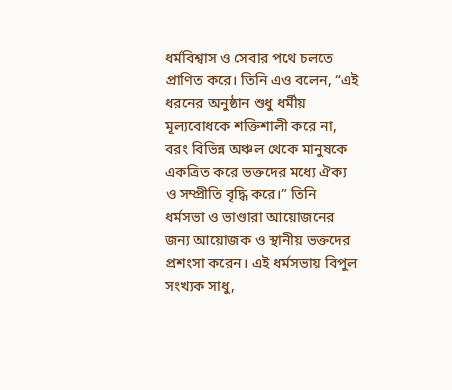ধর্মবিশ্বাস ও সেবার পথে চলতে প্রাণিত করে। তিনি এও বলেন, “এই ধরনের অনুষ্ঠান শুধু ধর্মীয় মূল্যবোধকে শক্তিশালী করে না, বরং বিভিন্ন অঞ্চল থেকে মানুষকে একত্রিত করে ভক্তদের মধ্যে ঐক্য ও সম্প্রীতি বৃদ্ধি করে।” তিনি ধর্মসভা ও ভাণ্ডারা আয়োজনের জন্য আয়োজক ও স্থানীয় ভক্তদের প্রশংসা করেন। এই ধর্মসভায় বিপুল সংখ্যক সাধু,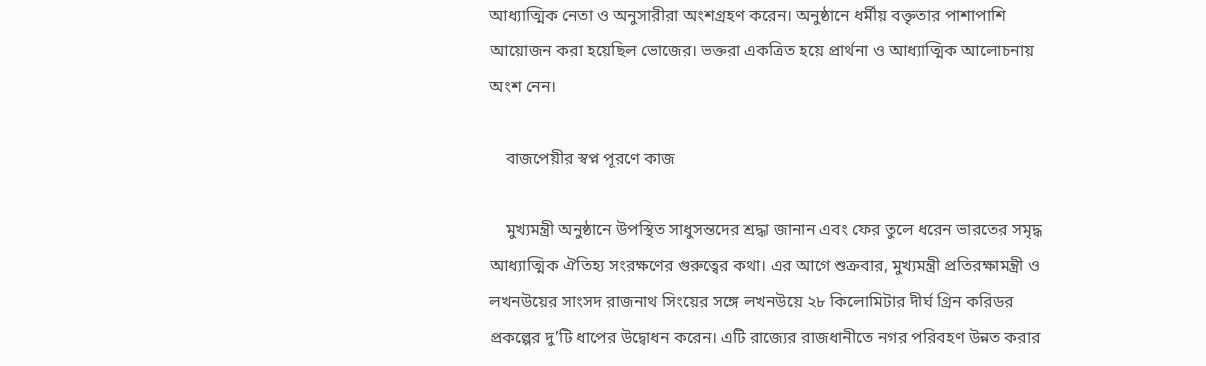আধ্যাত্মিক নেতা ও অনুসারীরা অংশগ্রহণ করেন। অনুষ্ঠানে ধর্মীয় বক্তৃতার পাশাপাশি আয়োজন করা হয়েছিল ভোজের। ভক্তরা একত্রিত হয়ে প্রার্থনা ও আধ্যাত্মিক আলোচনায় অংশ নেন।

    বাজপেয়ীর স্বপ্ন পূরণে কাজ

    মুখ্যমন্ত্রী অনুষ্ঠানে উপস্থিত সাধুসন্তদের শ্রদ্ধা জানান এবং ফের তুলে ধরেন ভারতের সমৃদ্ধ আধ্যাত্মিক ঐতিহ্য সংরক্ষণের গুরুত্বের কথা। এর আগে শুক্রবার, মুখ্যমন্ত্রী প্রতিরক্ষামন্ত্রী ও লখনউয়ের সাংসদ রাজনাথ সিংয়ের সঙ্গে লখনউয়ে ২৮ কিলোমিটার দীর্ঘ গ্রিন করিডর প্রকল্পের দু’টি ধাপের উদ্বোধন করেন। এটি রাজ্যের রাজধানীতে নগর পরিবহণ উন্নত করার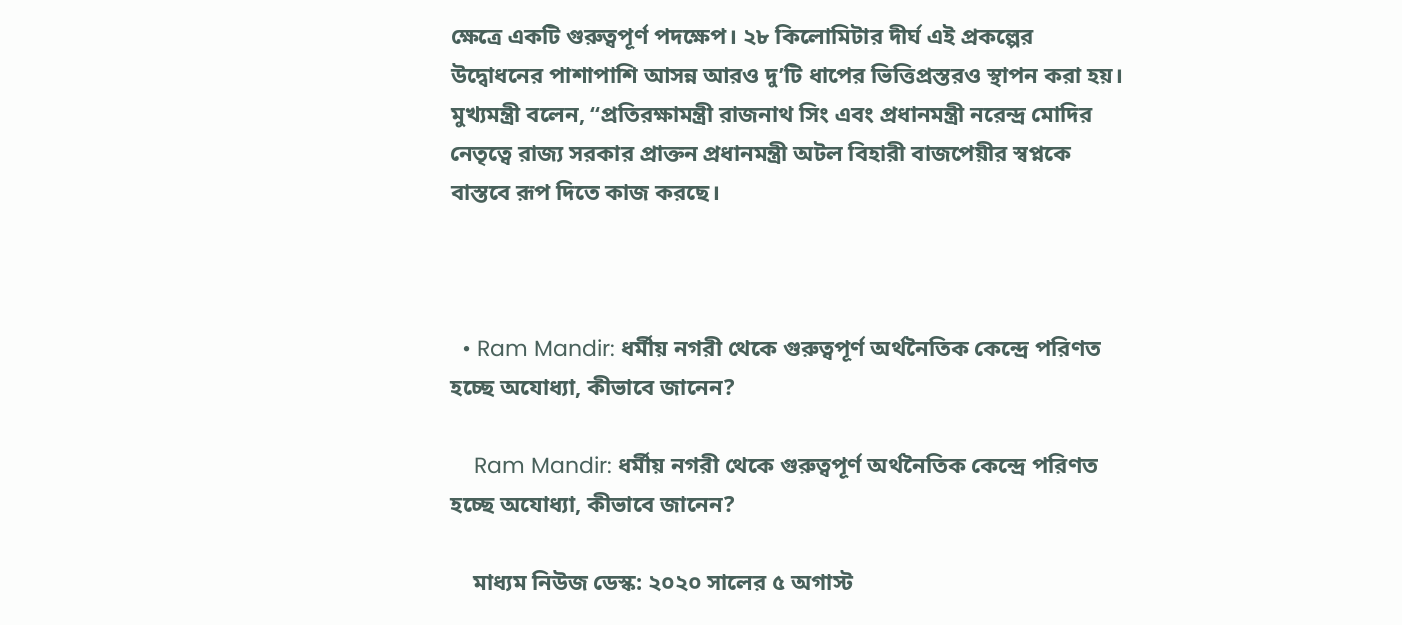ক্ষেত্রে একটি গুরুত্বপূর্ণ পদক্ষেপ। ২৮ কিলোমিটার দীর্ঘ এই প্রকল্পের উদ্বোধনের পাশাপাশি আসন্ন আরও দু’টি ধাপের ভিত্তিপ্রস্তরও স্থাপন করা হয়। মুখ্যমন্ত্রী বলেন, “প্রতিরক্ষামন্ত্রী রাজনাথ সিং এবং প্রধানমন্ত্রী নরেন্দ্র মোদির নেতৃত্বে রাজ্য সরকার প্রাক্তন প্রধানমন্ত্রী অটল বিহারী বাজপেয়ীর স্বপ্নকে বাস্তবে রূপ দিতে কাজ করছে।



  • Ram Mandir: ধর্মীয় নগরী থেকে গুরুত্বপূর্ণ অর্থনৈতিক কেন্দ্রে পরিণত হচ্ছে অযোধ্যা, কীভাবে জানেন?

    Ram Mandir: ধর্মীয় নগরী থেকে গুরুত্বপূর্ণ অর্থনৈতিক কেন্দ্রে পরিণত হচ্ছে অযোধ্যা, কীভাবে জানেন?

    মাধ্যম নিউজ ডেস্ক: ২০২০ সালের ৫ অগাস্ট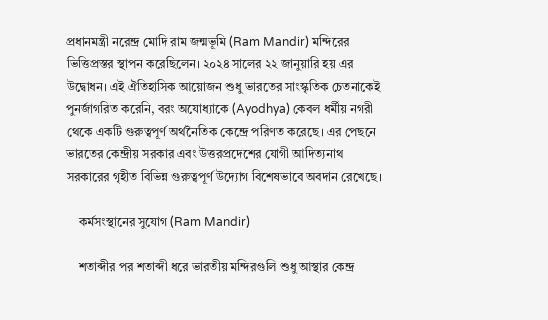প্রধানমন্ত্রী নরেন্দ্র মোদি রাম জন্মভূমি (Ram Mandir) মন্দিরের ভিত্তিপ্রস্তর স্থাপন করেছিলেন। ২০২৪ সালের ২২ জানুয়ারি হয় এর উদ্বোধন। এই ঐতিহাসিক আয়োজন শুধু ভারতের সাংস্কৃতিক চেতনাকেই পুনর্জাগরিত করেনি, বরং অযোধ্যাকে (Ayodhya) কেবল ধর্মীয় নগরী থেকে একটি গুরুত্বপূর্ণ অর্থনৈতিক কেন্দ্রে পরিণত করেছে। এর পেছনে ভারতের কেন্দ্রীয় সরকার এবং উত্তরপ্রদেশের যোগী আদিত্যনাথ সরকারের গৃহীত বিভিন্ন গুরুত্বপূর্ণ উদ্যোগ বিশেষভাবে অবদান রেখেছে।

    কর্মসংস্থানের সুযোগ (Ram Mandir)

    শতাব্দীর পর শতাব্দী ধরে ভারতীয় মন্দিরগুলি শুধু আস্থার কেন্দ্র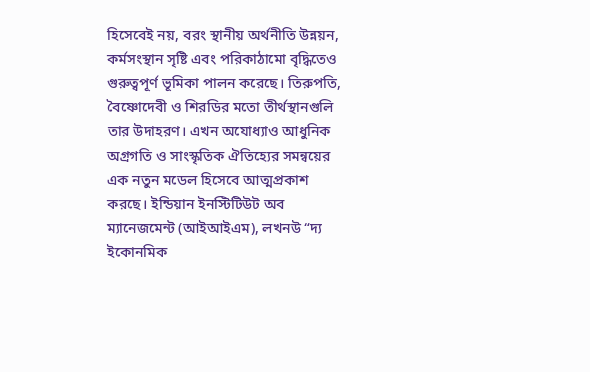হিসেবেই নয়, বরং স্থানীয় অর্থনীতি উন্নয়ন, কর্মসংস্থান সৃষ্টি এবং পরিকাঠামো বৃদ্ধিতেও গুরুত্বপূর্ণ ভূমিকা পালন করেছে। তিরুপতি, বৈষ্ণোদেবী ও শিরডির মতো তীর্থস্থানগুলি তার উদাহরণ। এখন অযোধ্যাও আধুনিক অগ্রগতি ও সাংস্কৃতিক ঐতিহ্যের সমন্বয়ের এক নতুন মডেল হিসেবে আত্মপ্রকাশ করছে। ইন্ডিয়ান ইনস্টিটিউট অব ম্যানেজমেন্ট (আইআইএম), লখনউ “দ্য ইকোনমিক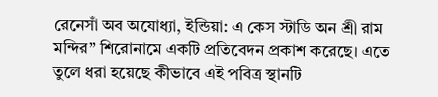রেনেসাঁ অব অযোধ্যা, ইন্ডিয়া: এ কেস স্টাডি অন শ্রী রাম মন্দির” শিরোনামে একটি প্রতিবেদন প্রকাশ করেছে। এতে তুলে ধরা হয়েছে কীভাবে এই পবিত্র স্থানটি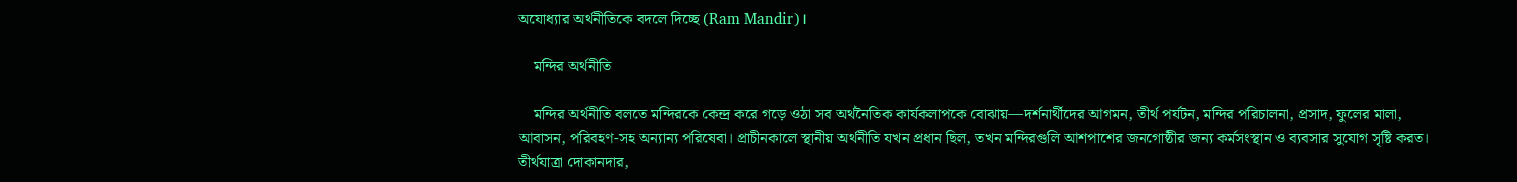অযোধ্যার অর্থনীতিকে বদলে দিচ্ছে (Ram Mandir)।

    মন্দির অর্থনীতি

    মন্দির অর্থনীতি বলতে মন্দিরকে কেন্দ্র করে গড়ে ওঠা সব অর্থনৈতিক কার্যকলাপকে বোঝায়—দর্শনার্থীদের আগমন, তীর্থ পর্যটন, মন্দির পরিচালনা, প্রসাদ, ফুলের মালা, আবাসন, পরিবহণ-সহ অন্যান্য পরিষেবা। প্রাচীনকালে স্থানীয় অর্থনীতি যখন প্রধান ছিল, তখন মন্দিরগুলি আশপাশের জনগোষ্ঠীর জন্য কর্মসংস্থান ও ব্যবসার সুযোগ সৃষ্টি করত। তীর্থযাত্রা দোকানদার,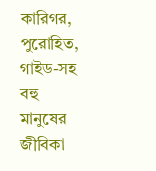কারিগর, পুরোহিত, গাইড-সহ বহু মানুষের জীবিকা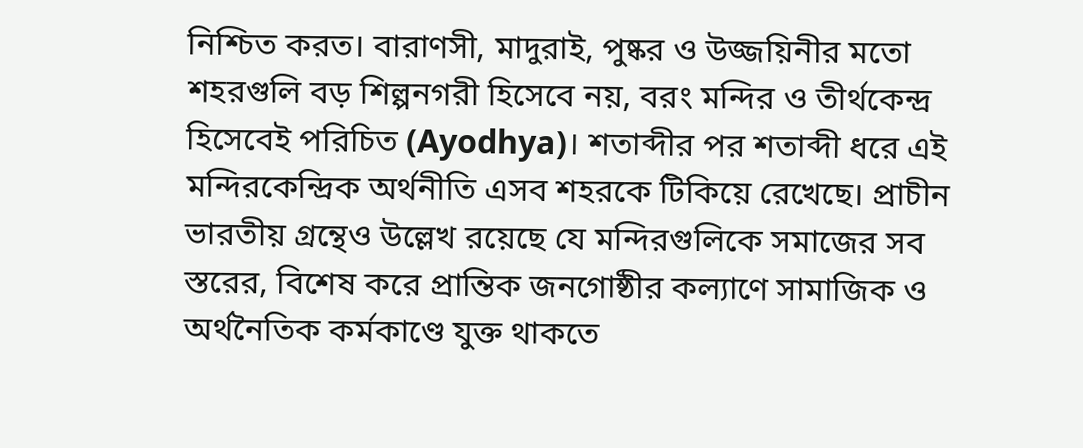নিশ্চিত করত। বারাণসী, মাদুরাই, পুষ্কর ও উজ্জয়িনীর মতো শহরগুলি বড় শিল্পনগরী হিসেবে নয়, বরং মন্দির ও তীর্থকেন্দ্র হিসেবেই পরিচিত (Ayodhya)। শতাব্দীর পর শতাব্দী ধরে এই মন্দিরকেন্দ্রিক অর্থনীতি এসব শহরকে টিকিয়ে রেখেছে। প্রাচীন ভারতীয় গ্রন্থেও উল্লেখ রয়েছে যে মন্দিরগুলিকে সমাজের সব স্তরের, বিশেষ করে প্রান্তিক জনগোষ্ঠীর কল্যাণে সামাজিক ও অর্থনৈতিক কর্মকাণ্ডে যুক্ত থাকতে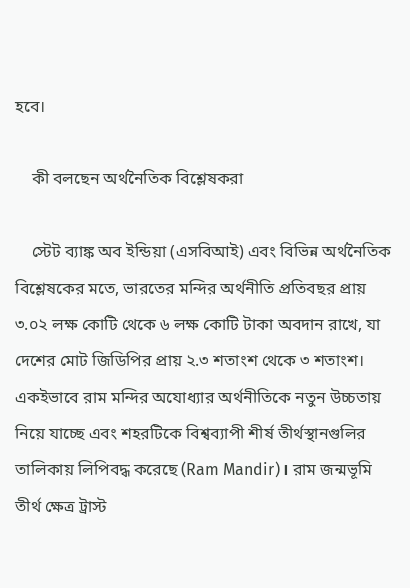হবে।

    কী বলছেন অর্থনৈতিক বিশ্লেষকরা

    স্টেট ব্যাঙ্ক অব ইন্ডিয়া (এসবিআই) এবং বিভিন্ন অর্থনৈতিক বিশ্লেষকের মতে, ভারতের মন্দির অর্থনীতি প্রতিবছর প্রায় ৩.০২ লক্ষ কোটি থেকে ৬ লক্ষ কোটি টাকা অবদান রাখে, যা দেশের মোট জিডিপির প্রায় ২.৩ শতাংশ থেকে ৩ শতাংশ। একইভাবে রাম মন্দির অযোধ্যার অর্থনীতিকে নতুন উচ্চতায় নিয়ে যাচ্ছে এবং শহরটিকে বিশ্বব্যাপী শীর্ষ তীর্থস্থানগুলির তালিকায় লিপিবদ্ধ করেছে (Ram Mandir)। রাম জন্মভূমি তীর্থ ক্ষেত্র ট্রাস্ট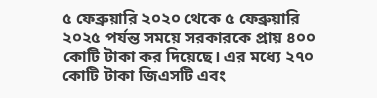৫ ফেব্রুয়ারি ২০২০ থেকে ৫ ফেব্রুয়ারি ২০২৫ পর্যন্ত সময়ে সরকারকে প্রায় ৪০০ কোটি টাকা কর দিয়েছে। এর মধ্যে ২৭০ কোটি টাকা জিএসটি এবং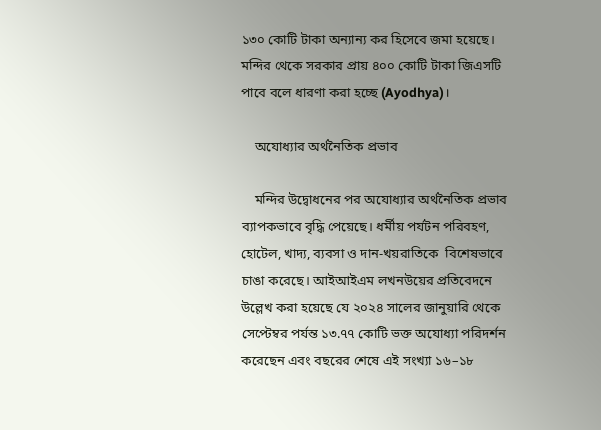১৩০ কোটি টাকা অন্যান্য কর হিসেবে জমা হয়েছে। মন্দির থেকে সরকার প্রায় ৪০০ কোটি টাকা জিএসটি পাবে বলে ধারণা করা হচ্ছে (Ayodhya)।

    অযোধ্যার অর্থনৈতিক প্রভাব

    মন্দির উদ্বোধনের পর অযোধ্যার অর্থনৈতিক প্রভাব ব্যাপকভাবে বৃদ্ধি পেয়েছে। ধর্মীয় পর্যটন পরিবহণ, হোটেল, খাদ্য, ব্যবসা ও দান-খয়রাতিকে  বিশেষভাবে চাঙা করেছে। আইআইএম লখনউয়ের প্রতিবেদনে উল্লেখ করা হয়েছে যে ২০২৪ সালের জানুয়ারি থেকে সেপ্টেম্বর পর্যন্ত ১৩.৭৭ কোটি ভক্ত অযোধ্যা পরিদর্শন করেছেন এবং বছরের শেষে এই সংখ্যা ১৬–১৮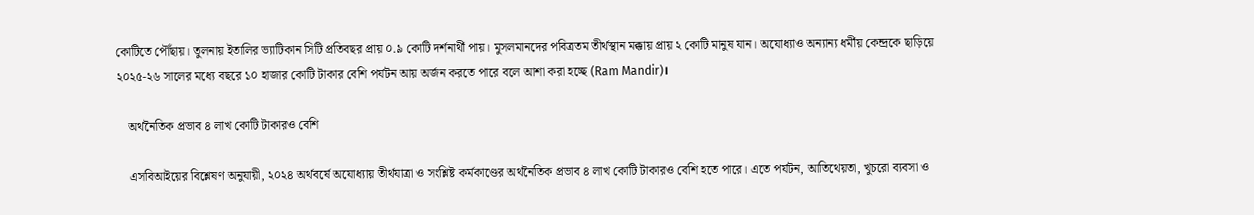কোটিতে পৌঁছায়। তুলনায় ইতালির ভ্যাটিকান সিটি প্রতিবছর প্রায় ০.৯ কোটি দর্শনার্থী পায়। মুসলমানদের পবিত্রতম তীর্থস্থান মক্কায় প্রায় ২ কোটি মানুষ যান। অযোধ্যাও অন্যান্য ধর্মীয় কেন্দ্রকে ছাড়িয়ে ২০২৫-২৬ সালের মধ্যে বছরে ১০ হাজার কোটি টাকার বেশি পর্যটন আয় অর্জন করতে পারে বলে আশা করা হচ্ছে (Ram Mandir)।

    অর্থনৈতিক প্রভাব ৪ লাখ কোটি টাকারও বেশি

    এসবিআইয়ের বিশ্লেষণ অনুযায়ী, ২০২৪ অর্থবর্ষে অযোধ্যায় তীর্থযাত্রা ও সংশ্লিষ্ট কর্মকাণ্ডের অর্থনৈতিক প্রভাব ৪ লাখ কোটি টাকারও বেশি হতে পারে। এতে পর্যটন, আতিথেয়তা, খুচরো ব্যবসা ও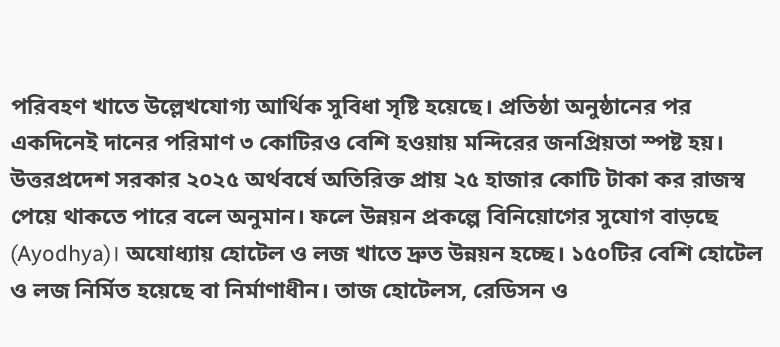পরিবহণ খাতে উল্লেখযোগ্য আর্থিক সুবিধা সৃষ্টি হয়েছে। প্রতিষ্ঠা অনুষ্ঠানের পর একদিনেই দানের পরিমাণ ৩ কোটিরও বেশি হওয়ায় মন্দিরের জনপ্রিয়তা স্পষ্ট হয়। উত্তরপ্রদেশ সরকার ২০২৫ অর্থবর্ষে অতিরিক্ত প্রায় ২৫ হাজার কোটি টাকা কর রাজস্ব পেয়ে থাকতে পারে বলে অনুমান। ফলে উন্নয়ন প্রকল্পে বিনিয়োগের সুযোগ বাড়ছে (Ayodhya)। অযোধ্যায় হোটেল ও লজ খাতে দ্রুত উন্নয়ন হচ্ছে। ১৫০টির বেশি হোটেল ও লজ নির্মিত হয়েছে বা নির্মাণাধীন। তাজ হোটেলস, রেডিসন ও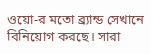ওয়ো-র মতো ব্র্যান্ড সেখানে বিনিয়োগ করছে। সারা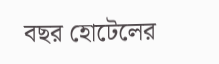বছর হোটেলের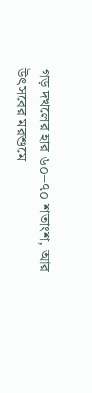গড় দখলের হার ৬০–৭০ শতাংশ, আর উৎসবের মরশুমে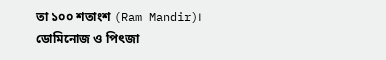তা ১০০ শতাংশ (Ram Mandir)। ডোমিনোজ ও পিৎজা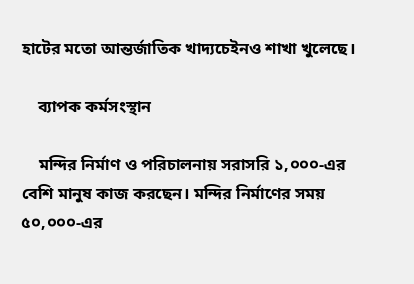হাটের মতো আন্তর্জাতিক খাদ্যচেইনও শাখা খুলেছে।

    ব্যাপক কর্মসংস্থান

    মন্দির নির্মাণ ও পরিচালনায় সরাসরি ১,০০০-এর বেশি মানুষ কাজ করছেন। মন্দির নির্মাণের সময় ৫০,০০০-এর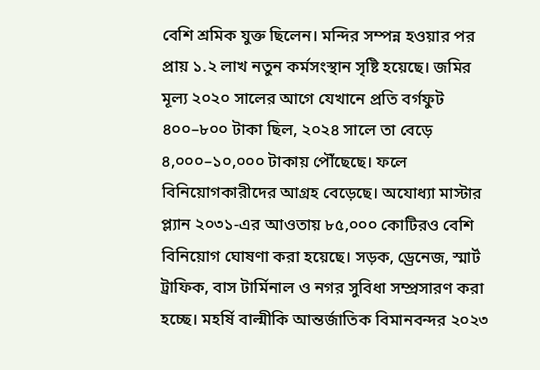বেশি শ্রমিক যুক্ত ছিলেন। মন্দির সম্পন্ন হওয়ার পর প্রায় ১.২ লাখ নতুন কর্মসংস্থান সৃষ্টি হয়েছে। জমির মূল্য ২০২০ সালের আগে যেখানে প্রতি বর্গফুট ৪০০–৮০০ টাকা ছিল, ২০২৪ সালে তা বেড়ে ৪,০০০–১০,০০০ টাকায় পৌঁছেছে। ফলে বিনিয়োগকারীদের আগ্রহ বেড়েছে। অযোধ্যা মাস্টার প্ল্যান ২০৩১-এর আওতায় ৮৫,০০০ কোটিরও বেশি বিনিয়োগ ঘোষণা করা হয়েছে। সড়ক, ড্রেনেজ, স্মার্ট ট্রাফিক, বাস টার্মিনাল ও নগর সুবিধা সম্প্রসারণ করা হচ্ছে। মহর্ষি বাল্মীকি আন্তর্জাতিক বিমানবন্দর ২০২৩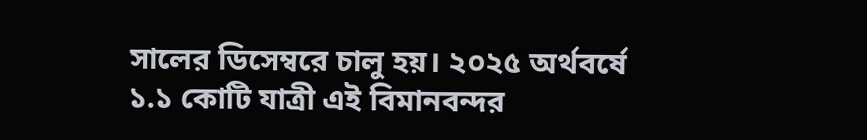সালের ডিসেম্বরে চালু হয়। ২০২৫ অর্থবর্ষে ১.১ কোটি যাত্রী এই বিমানবন্দর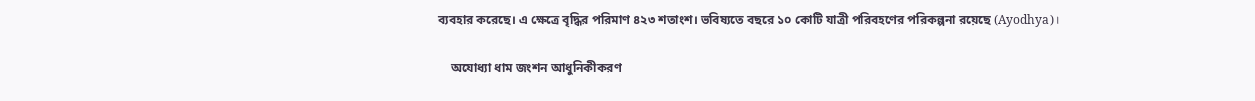ব্যবহার করেছে। এ ক্ষেত্রে বৃদ্ধির পরিমাণ ৪২৩ শতাংশ। ভবিষ্যতে বছরে ১০ কোটি যাত্রী পরিবহণের পরিকল্পনা রয়েছে (Ayodhya)।

    অযোধ্যা ধাম জংশন আধুনিকীকরণ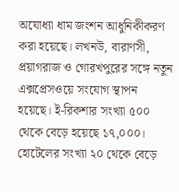অযোধ্যা ধাম জংশন আধুনিকীকরণ করা হয়েছে। লখনউ, বারাণসী, প্রয়াগরাজ ও গোরখপুরের সঙ্গে নতুন এক্সপ্রেসওয়ে সংযোগ স্থাপন হয়েছে। ই-রিকশার সংখ্যা ৫০০ থেকে বেড়ে হয়েছে ১৭,০০০। হোটেলের সংখ্যা ২০ থেকে বেড়ে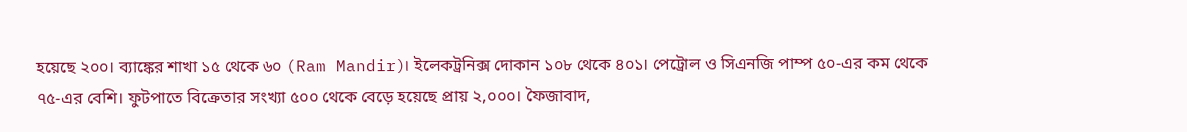হয়েছে ২০০। ব্যাঙ্কের শাখা ১৫ থেকে ৬০ (Ram Mandir)। ইলেকট্রনিক্স দোকান ১০৮ থেকে ৪০১। পেট্রোল ও সিএনজি পাম্প ৫০-এর কম থেকে ৭৫-এর বেশি। ফুটপাতে বিক্রেতার সংখ্যা ৫০০ থেকে বেড়ে হয়েছে প্রায় ২,০০০। ফৈজাবাদ,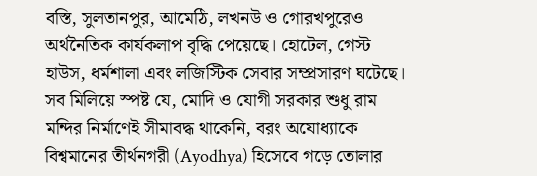বস্তি, সুলতানপুর, আমেঠি, লখনউ ও গোরখপুরেও অর্থনৈতিক কার্যকলাপ বৃদ্ধি পেয়েছে। হোটেল, গেস্ট হাউস, ধর্মশালা এবং লজিস্টিক সেবার সম্প্রসারণ ঘটেছে। সব মিলিয়ে স্পষ্ট যে, মোদি ও যোগী সরকার শুধু রাম মন্দির নির্মাণেই সীমাবদ্ধ থাকেনি, বরং অযোধ্যাকে বিশ্বমানের তীর্থনগরী (Ayodhya) হিসেবে গড়ে তোলার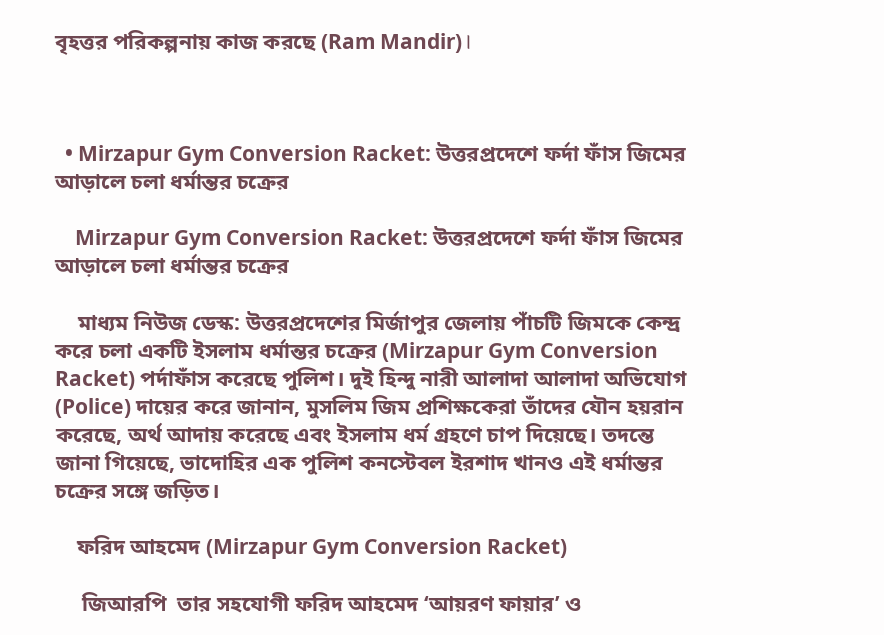বৃহত্তর পরিকল্পনায় কাজ করছে (Ram Mandir)।



  • Mirzapur Gym Conversion Racket: উত্তরপ্রদেশে ফর্দা ফাঁস জিমের আড়ালে চলা ধর্মান্তর চক্রের

    Mirzapur Gym Conversion Racket: উত্তরপ্রদেশে ফর্দা ফাঁস জিমের আড়ালে চলা ধর্মান্তর চক্রের

    মাধ্যম নিউজ ডেস্ক: উত্তরপ্রদেশের মির্জাপুর জেলায় পাঁচটি জিমকে কেন্দ্র করে চলা একটি ইসলাম ধর্মান্তর চক্রের (Mirzapur Gym Conversion Racket) পর্দাফাঁস করেছে পুলিশ। দুই হিন্দু নারী আলাদা আলাদা অভিযোগ (Police) দায়ের করে জানান, মুসলিম জিম প্রশিক্ষকেরা তাঁদের যৌন হয়রান করেছে, অর্থ আদায় করেছে এবং ইসলাম ধর্ম গ্রহণে চাপ দিয়েছে। তদন্তে জানা গিয়েছে, ভাদোহির এক পুলিশ কনস্টেবল ইরশাদ খানও এই ধর্মান্তর চক্রের সঙ্গে জড়িত।

    ফরিদ আহমেদ (Mirzapur Gym Conversion Racket)

     জিআরপি  তার সহযোগী ফরিদ আহমেদ ‘আয়রণ ফায়ার’ ও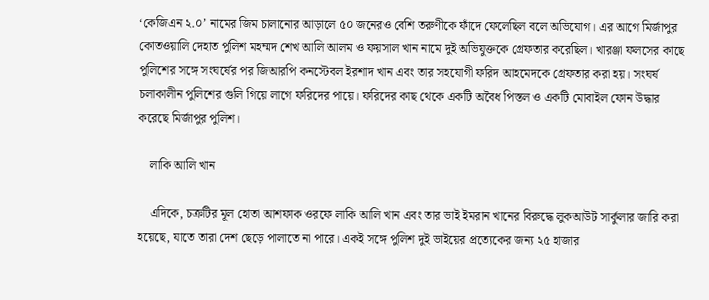‘কেজিএন ২.০’ নামের জিম চালানোর আড়ালে ৫০ জনেরও বেশি তরুণীকে ফাঁদে ফেলেছিল বলে অভিযোগ। এর আগে মির্জাপুর কোতওয়ালি দেহাত পুলিশ মহম্মদ শেখ আলি আলম ও ফয়সাল খান নামে দুই অভিযুক্তকে গ্রেফতার করেছিল। খারঞ্জা ফলসের কাছে পুলিশের সঙ্গে সংঘর্ষের পর জিআরপি কনস্টেবল ইরশাদ খান এবং তার সহযোগী ফরিদ আহমেদকে গ্রেফতার করা হয়। সংঘর্ষ চলাকালীন পুলিশের গুলি গিয়ে লাগে ফরিদের পায়ে। ফরিদের কাছ থেকে একটি অবৈধ পিস্তল ও একটি মোবাইল ফোন উদ্ধার করেছে মির্জাপুর পুলিশ।

    লাকি আলি খান

    এদিকে, চক্রটির মূল হোতা আশফাক ওরফে লাকি আলি খান এবং তার ভাই ইমরান খানের বিরুদ্ধে লুকআউট সার্কুলার জারি করা হয়েছে, যাতে তারা দেশ ছেড়ে পালাতে না পারে। একই সঙ্গে পুলিশ দুই ভাইয়ের প্রত্যেকের জন্য ২৫ হাজার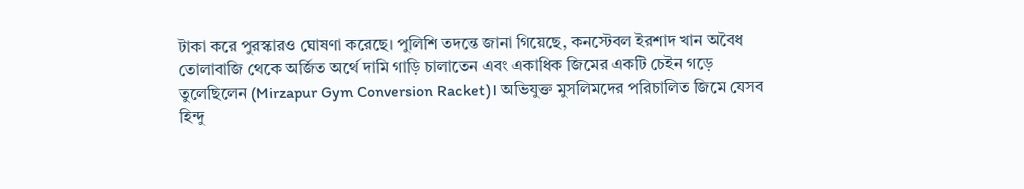টাকা করে পুরস্কারও ঘোষণা করেছে। পুলিশি তদন্তে জানা গিয়েছে, কনস্টেবল ইরশাদ খান অবৈধ তোলাবাজি থেকে অর্জিত অর্থে দামি গাড়ি চালাতেন এবং একাধিক জিমের একটি চেইন গড়ে তুলেছিলেন (Mirzapur Gym Conversion Racket)। অভিযুক্ত মুসলিমদের পরিচালিত জিমে যেসব হিন্দু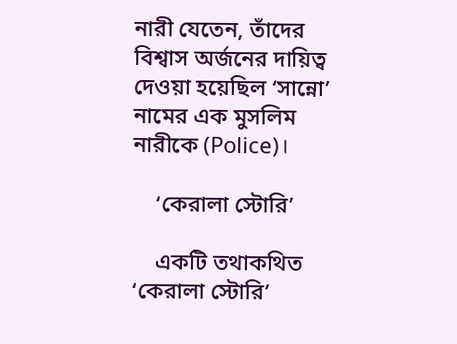নারী যেতেন, তাঁদের বিশ্বাস অর্জনের দায়িত্ব দেওয়া হয়েছিল ‘সান্নো’ নামের এক মুসলিম নারীকে (Police)।

    ‘কেরালা স্টোরি’

    একটি তথাকথিত ‘কেরালা স্টোরি’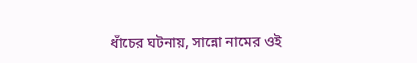ধাঁচের ঘটনায়, সান্নো নামের ওই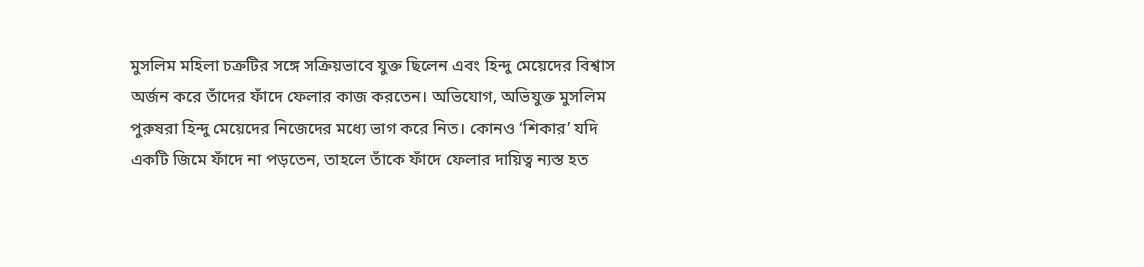মুসলিম মহিলা চক্রটির সঙ্গে সক্রিয়ভাবে যুক্ত ছিলেন এবং হিন্দু মেয়েদের বিশ্বাস অর্জন করে তাঁদের ফাঁদে ফেলার কাজ করতেন। অভিযোগ, অভিযুক্ত মুসলিম পুরুষরা হিন্দু মেয়েদের নিজেদের মধ্যে ভাগ করে নিত। কোনও ‘শিকার’ যদি একটি জিমে ফাঁদে না পড়তেন, তাহলে তাঁকে ফাঁদে ফেলার দায়িত্ব ন্যস্ত হত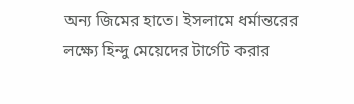অন্য জিমের হাতে। ইসলামে ধর্মান্তরের লক্ষ্যে হিন্দু মেয়েদের টার্গেট করার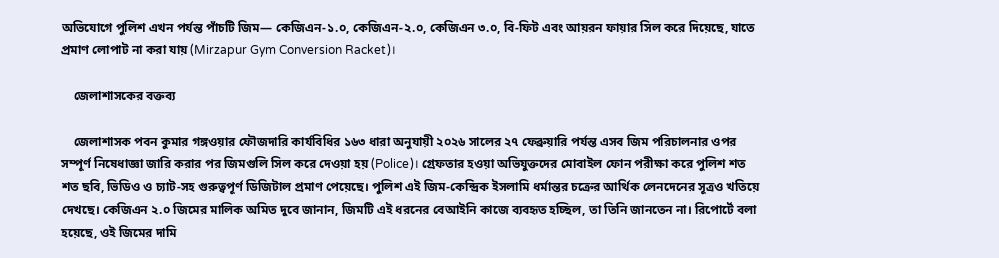অভিযোগে পুলিশ এখন পর্যন্ত পাঁচটি জিম— কেজিএন-১.০, কেজিএন-২.০, কেজিএন ৩.০, বি-ফিট এবং আয়রন ফায়ার সিল করে দিয়েছে, যাতে প্রমাণ লোপাট না করা যায় (Mirzapur Gym Conversion Racket)।

    জেলাশাসকের বক্তব্য

    জেলাশাসক পবন কুমার গঙ্গওয়ার ফৌজদারি কার্যবিধির ১৬৩ ধারা অনুযায়ী ২০২৬ সালের ২৭ ফেব্রুয়ারি পর্যন্ত এসব জিম পরিচালনার ওপর সম্পূর্ণ নিষেধাজ্ঞা জারি করার পর জিমগুলি সিল করে দেওয়া হয় (Police)। গ্রেফতার হওয়া অভিযুক্তদের মোবাইল ফোন পরীক্ষা করে পুলিশ শত শত ছবি, ভিডিও ও চ্যাট-সহ গুরুত্বপূর্ণ ডিজিটাল প্রমাণ পেয়েছে। পুলিশ এই জিম-কেন্দ্রিক ইসলামি ধর্মান্তর চক্রের আর্থিক লেনদেনের সূত্রও খতিয়ে দেখছে। কেজিএন ২.০ জিমের মালিক অমিত দুবে জানান, জিমটি এই ধরনের বেআইনি কাজে ব্যবহৃত হচ্ছিল, তা তিনি জানতেন না। রিপোর্টে বলা হয়েছে, ওই জিমের দামি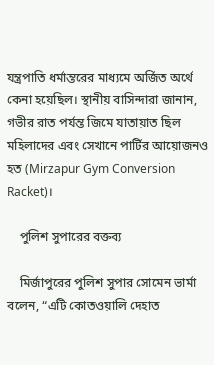যন্ত্রপাতি ধর্মান্তরের মাধ্যমে অর্জিত অর্থে কেনা হয়েছিল। স্থানীয় বাসিন্দারা জানান, গভীর রাত পর্যন্ত জিমে যাতায়াত ছিল মহিলাদের এবং সেখানে পার্টির আয়োজনও হত (Mirzapur Gym Conversion Racket)।

    পুলিশ সুপারের বক্তব্য

    মির্জাপুরের পুলিশ সুপার সোমেন ভার্মা বলেন, “এটি কোতওয়ালি দেহাত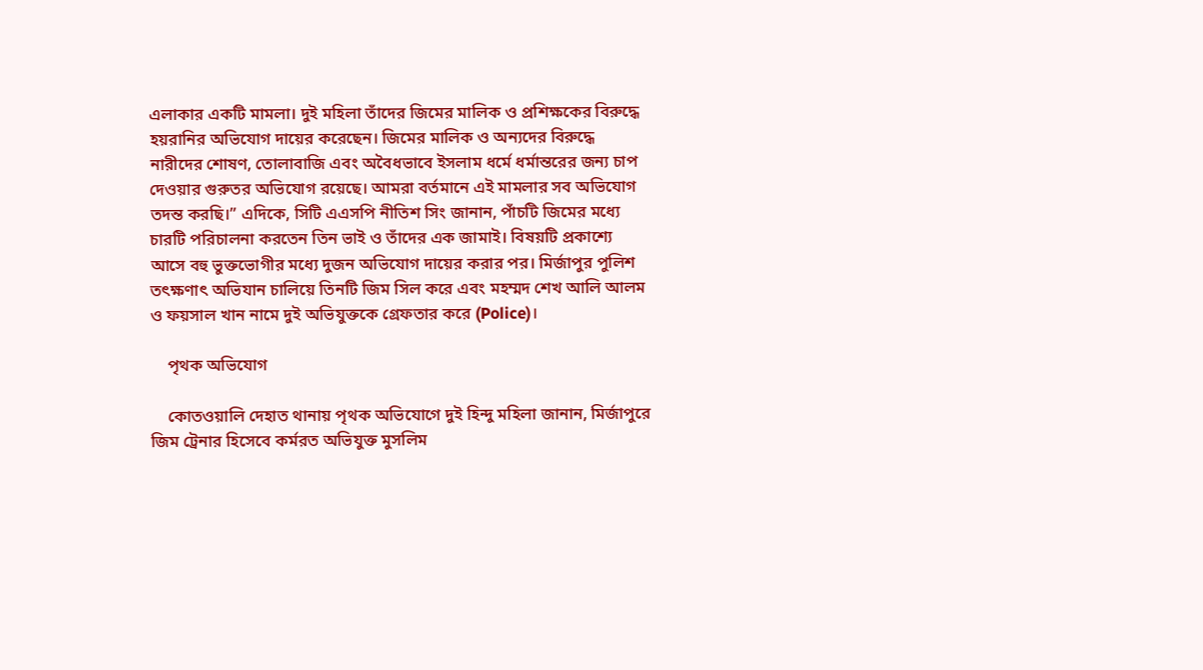এলাকার একটি মামলা। দুই মহিলা তাঁদের জিমের মালিক ও প্রশিক্ষকের বিরুদ্ধে হয়রানির অভিযোগ দায়ের করেছেন। জিমের মালিক ও অন্যদের বিরুদ্ধে নারীদের শোষণ, তোলাবাজি এবং অবৈধভাবে ইসলাম ধর্মে ধর্মান্তরের জন্য চাপ দেওয়ার গুরুতর অভিযোগ রয়েছে। আমরা বর্তমানে এই মামলার সব অভিযোগ তদন্ত করছি।” এদিকে, সিটি এএসপি নীতিশ সিং জানান, পাঁচটি জিমের মধ্যে চারটি পরিচালনা করতেন তিন ভাই ও তাঁদের এক জামাই। বিষয়টি প্রকাশ্যে আসে বহু ভুক্তভোগীর মধ্যে দুজন অভিযোগ দায়ের করার পর। মির্জাপুর পুলিশ তৎক্ষণাৎ অভিযান চালিয়ে তিনটি জিম সিল করে এবং মহম্মদ শেখ আলি আলম ও ফয়সাল খান নামে দুই অভিযুক্তকে গ্রেফতার করে (Police)।

    পৃথক অভিযোগ

    কোতওয়ালি দেহাত থানায় পৃথক অভিযোগে দুই হিন্দু মহিলা জানান, মির্জাপুরে জিম ট্রেনার হিসেবে কর্মরত অভিযুক্ত মুসলিম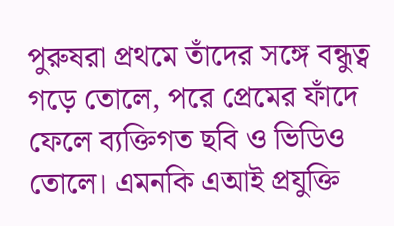পুরুষরা প্রথমে তাঁদের সঙ্গে বন্ধুত্ব গড়ে তোলে, পরে প্রেমের ফাঁদে ফেলে ব্যক্তিগত ছবি ও ভিডিও তোলে। এমনকি এআই প্রযুক্তি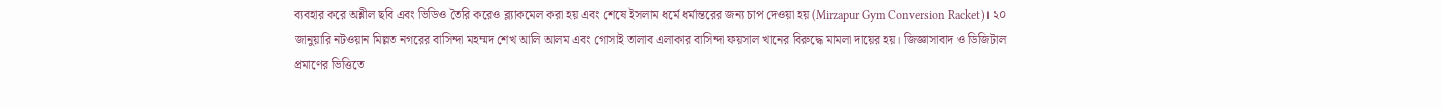ব্যবহার করে অশ্লীল ছবি এবং ভিডিও তৈরি করেও ব্ল্যাকমেল করা হয় এবং শেষে ইসলাম ধর্মে ধর্মান্তরের জন্য চাপ দেওয়া হয় (Mirzapur Gym Conversion Racket)। ২০ জানুয়ারি নটওয়ান মিল্লত নগরের বাসিন্দা মহম্মদ শেখ আলি আলম এবং গোসাই তালাব এলাকার বাসিন্দা ফয়সাল খানের বিরুদ্ধে মামলা দায়ের হয়। জিজ্ঞাসাবাদ ও ডিজিটাল প্রমাণের ভিত্তিতে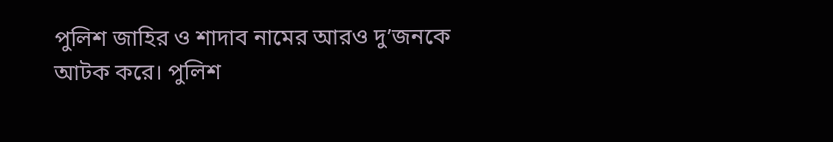পুলিশ জাহির ও শাদাব নামের আরও দু’জনকে আটক করে। পুলিশ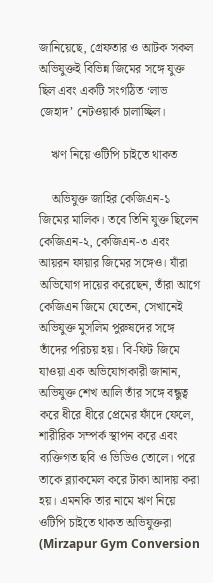জানিয়েছে, গ্রেফতার ও আটক সকল অভিযুক্তই বিভিন্ন জিমের সঙ্গে যুক্ত ছিল এবং একটি সংগঠিত ‘লাভ জেহাদ’ নেটওয়ার্ক চালাচ্ছিল।

    ঋণ নিয়ে ওটিপি চাইতে থাকত

    অভিযুক্ত জাহির কেজিএন-১ জিমের মালিক। তবে তিনি যুক্ত ছিলেন কেজিএন-২, কেজিএন-৩ এবং আয়রন ফায়ার জিমের সঙ্গেও। যাঁরা অভিযোগ দায়ের করেছেন, তাঁরা আগে কেজিএন জিমে যেতেন, সেখানেই অভিযুক্ত মুসলিম পুরুষদের সঙ্গে তাঁদের পরিচয় হয়। বি-ফিট জিমে যাওয়া এক অভিযোগকারী জানান, অভিযুক্ত শেখ আলি তাঁর সঙ্গে বন্ধুত্ব করে ধীরে ধীরে প্রেমের ফাঁদে ফেলে, শারীরিক সম্পর্ক স্থাপন করে এবং ব্যক্তিগত ছবি ও ভিডিও তোলে। পরে তাকে ব্ল্যাকমেল করে টাকা আদায় করা হয়। এমনকি তার নামে ঋণ নিয়ে ওটিপি চাইতে থাকত অভিযুক্তরা (Mirzapur Gym Conversion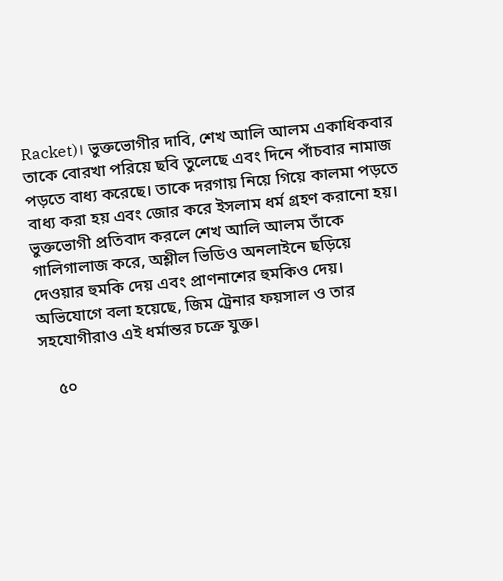Racket)। ভুক্তভোগীর দাবি, শেখ আলি আলম একাধিকবার তাকে বোরখা পরিয়ে ছবি তুলেছে এবং দিনে পাঁচবার নামাজ পড়তে বাধ্য করেছে। তাকে দরগায় নিয়ে গিয়ে কালমা পড়তে বাধ্য করা হয় এবং জোর করে ইসলাম ধর্ম গ্রহণ করানো হয়। ভুক্তভোগী প্রতিবাদ করলে শেখ আলি আলম তাঁকে গালিগালাজ করে, অশ্লীল ভিডিও অনলাইনে ছড়িয়ে দেওয়ার হুমকি দেয় এবং প্রাণনাশের হুমকিও দেয়। অভিযোগে বলা হয়েছে, জিম ট্রেনার ফয়সাল ও তার সহযোগীরাও এই ধর্মান্তর চক্রে যুক্ত।

    ৫০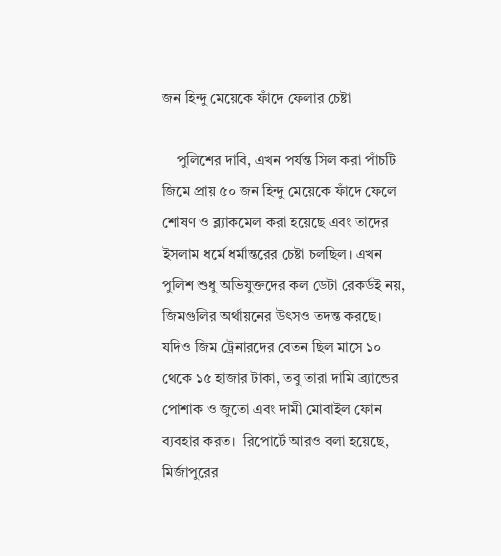জন হিন্দু মেয়েকে ফাঁদে ফেলার চেষ্টা

    পুলিশের দাবি, এখন পর্যন্ত সিল করা পাঁচটি জিমে প্রায় ৫০ জন হিন্দু মেয়েকে ফাঁদে ফেলে শোষণ ও ব্ল্যাকমেল করা হয়েছে এবং তাদের ইসলাম ধর্মে ধর্মান্তরের চেষ্টা চলছিল। এখন পুলিশ শুধু অভিযুক্তদের কল ডেটা রেকর্ডই নয়, জিমগুলির অর্থায়নের উৎসও তদন্ত করছে। যদিও জিম ট্রেনারদের বেতন ছিল মাসে ১০ থেকে ১৫ হাজার টাকা, তবু তারা দামি ব্র্যান্ডের পোশাক ও জুতো এবং দামী মোবাইল ফোন ব্যবহার করত।  রিপোর্টে আরও বলা হয়েছে, মির্জাপুরের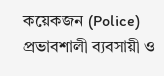কয়েকজন (Police) প্রভাবশালী ব্যবসায়ী ও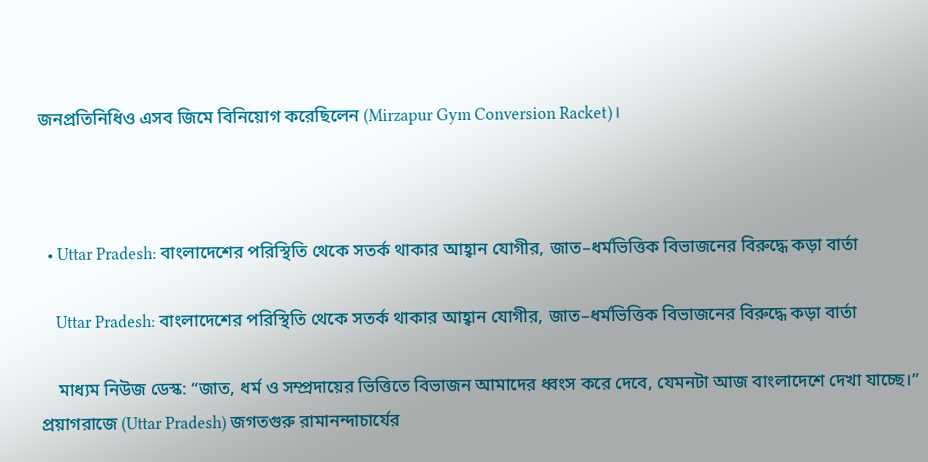জনপ্রতিনিধিও এসব জিমে বিনিয়োগ করেছিলেন (Mirzapur Gym Conversion Racket)।



  • Uttar Pradesh: বাংলাদেশের পরিস্থিতি থেকে সতর্ক থাকার আহ্বান যোগীর, জাত–ধর্মভিত্তিক বিভাজনের বিরুদ্ধে কড়া বার্তা

    Uttar Pradesh: বাংলাদেশের পরিস্থিতি থেকে সতর্ক থাকার আহ্বান যোগীর, জাত–ধর্মভিত্তিক বিভাজনের বিরুদ্ধে কড়া বার্তা

    মাধ্যম নিউজ ডেস্ক: “জাত, ধর্ম ও সম্প্রদায়ের ভিত্তিতে বিভাজন আমাদের ধ্বংস করে দেবে, যেমনটা আজ বাংলাদেশে দেখা যাচ্ছে।” প্রয়াগরাজে (Uttar Pradesh) জগতগুরু রামানন্দাচার্যের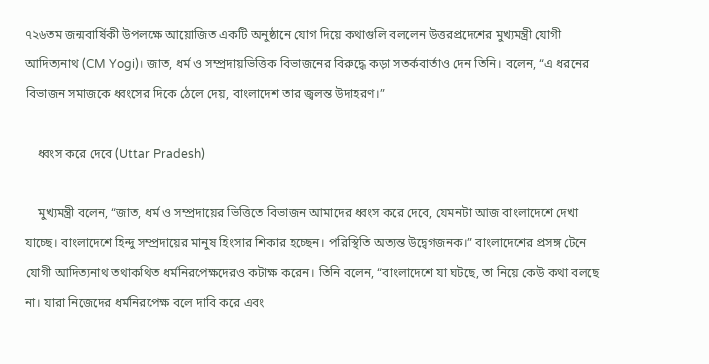৭২৬তম জন্মবার্ষিকী উপলক্ষে আয়োজিত একটি অনুষ্ঠানে যোগ দিয়ে কথাগুলি বললেন উত্তরপ্রদেশের মুখ্যমন্ত্রী যোগী আদিত্যনাথ (CM Yogi)। জাত, ধর্ম ও সম্প্রদায়ভিত্তিক বিভাজনের বিরুদ্ধে কড়া সতর্কবার্তাও দেন তিনি। বলেন, “এ ধরনের বিভাজন সমাজকে ধ্বংসের দিকে ঠেলে দেয়, বাংলাদেশ তার জ্বলন্ত উদাহরণ।”

    ধ্বংস করে দেবে (Uttar Pradesh)

    মুখ্যমন্ত্রী বলেন, “জাত, ধর্ম ও সম্প্রদায়ের ভিত্তিতে বিভাজন আমাদের ধ্বংস করে দেবে, যেমনটা আজ বাংলাদেশে দেখা যাচ্ছে। বাংলাদেশে হিন্দু সম্প্রদায়ের মানুষ হিংসার শিকার হচ্ছেন। পরিস্থিতি অত্যন্ত উদ্বেগজনক।” বাংলাদেশের প্রসঙ্গ টেনে যোগী আদিত্যনাথ তথাকথিত ধর্মনিরপেক্ষদেরও কটাক্ষ করেন। তিনি বলেন, “বাংলাদেশে যা ঘটছে, তা নিয়ে কেউ কথা বলছে না। যারা নিজেদের ধর্মনিরপেক্ষ বলে দাবি করে এবং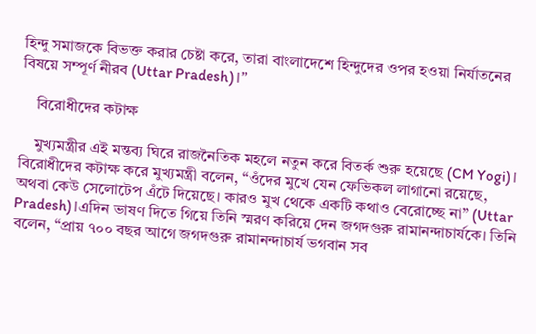হিন্দু সমাজকে বিভক্ত করার চেষ্টা করে, তারা বাংলাদেশে হিন্দুদের ওপর হওয়া নির্যাতনের বিষয়ে সম্পূর্ণ নীরব (Uttar Pradesh)।”

    বিরোধীদের কটাক্ষ

    মুখ্যমন্ত্রীর এই মন্তব্য ঘিরে রাজনৈতিক মহলে নতুন করে বিতর্ক শুরু হয়েছে (CM Yogi)। বিরোধীদের কটাক্ষ করে মুখ্যমন্ত্রী বলেন, “ওঁদের মুখে যেন ফেভিকল লাগানো রয়েছে,  অথবা কেউ সেলোটেপ এঁটে দিয়েছে। কারও মুখ থেকে একটি কথাও বেরোচ্ছে না” (Uttar Pradesh)।এদিন ভাষণ দিতে গিয়ে তিনি স্মরণ করিয়ে দেন জগদগুরু রামানন্দাচার্যকে। তিনি বলেন, “প্রায় ৭০০ বছর আগে জগদগুরু রামানন্দাচার্য ভগবান সব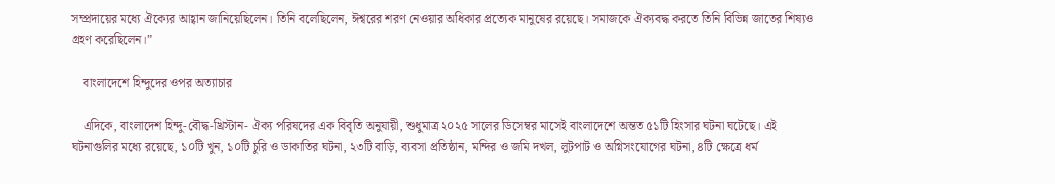সম্প্রদায়ের মধ্যে ঐক্যের আহ্বান জানিয়েছিলেন। তিনি বলেছিলেন, ঈশ্বরের শরণ নেওয়ার অধিকার প্রত্যেক মানুষের রয়েছে। সমাজকে ঐক্যবদ্ধ করতে তিনি বিভিন্ন জাতের শিষ্যও গ্রহণ করেছিলেন।”

    বাংলাদেশে হিন্দুদের ওপর অত্যাচার

    এদিকে, বাংলাদেশ হিন্দু-বৌদ্ধ-খ্রিস্টান- ঐক্য পরিষদের এক বিবৃতি অনুযায়ী, শুধুমাত্র ২০২৫ সালের ডিসেম্বর মাসেই বাংলাদেশে অন্তত ৫১টি হিংসার ঘটনা ঘটেছে। এই ঘটনাগুলির মধ্যে রয়েছে, ১০টি খুন, ১০টি চুরি ও ডাকাতির ঘটনা, ২৩টি বাড়ি, ব্যবসা প্রতিষ্ঠান, মন্দির ও জমি দখল, লুটপাট ও অগ্নিসংযোগের ঘটনা, ৪টি ক্ষেত্রে ধর্ম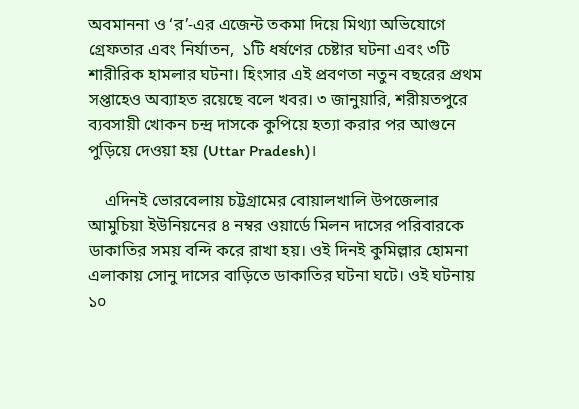অবমাননা ও ‘র’-এর এজেন্ট তকমা দিয়ে মিথ্যা অভিযোগে গ্রেফতার এবং নির্যাতন,  ১টি ধর্ষণের চেষ্টার ঘটনা এবং ৩টি শারীরিক হামলার ঘটনা। হিংসার এই প্রবণতা নতুন বছরের প্রথম সপ্তাহেও অব্যাহত রয়েছে বলে খবর। ৩ জানুয়ারি, শরীয়তপুরে ব্যবসায়ী খোকন চন্দ্র দাসকে কুপিয়ে হত্যা করার পর আগুনে পুড়িয়ে দেওয়া হয় (Uttar Pradesh)।

    এদিনই ভোরবেলায় চট্টগ্রামের বোয়ালখালি উপজেলার আমুচিয়া ইউনিয়নের ৪ নম্বর ওয়ার্ডে মিলন দাসের পরিবারকে ডাকাতির সময় বন্দি করে রাখা হয়। ওই দিনই কুমিল্লার হোমনা এলাকায় সোনু দাসের বাড়িতে ডাকাতির ঘটনা ঘটে। ওই ঘটনায় ১০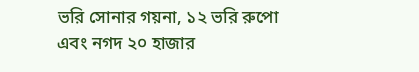ভরি সোনার গয়না, ১২ ভরি রুপো এবং নগদ ২০ হাজার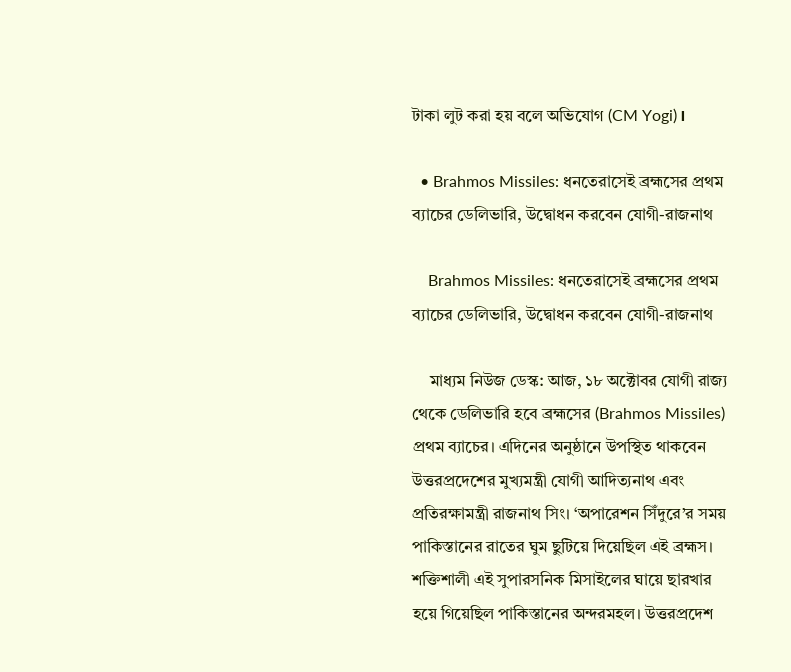টাকা লুট করা হয় বলে অভিযোগ (CM Yogi)।

  • Brahmos Missiles: ধনতেরাসেই ব্রহ্মসের প্রথম ব্যাচের ডেলিভারি, উদ্বোধন করবেন যোগী-রাজনাথ

    Brahmos Missiles: ধনতেরাসেই ব্রহ্মসের প্রথম ব্যাচের ডেলিভারি, উদ্বোধন করবেন যোগী-রাজনাথ

    মাধ্যম নিউজ ডেস্ক: আজ, ১৮ অক্টোবর যোগী রাজ্য থেকে ডেলিভারি হবে ব্রহ্মসের (Brahmos Missiles) প্রথম ব্যাচের। এদিনের অনুষ্ঠানে উপস্থিত থাকবেন উত্তরপ্রদেশের মুখ্যমন্ত্রী যোগী আদিত্যনাথ এবং প্রতিরক্ষামন্ত্রী রাজনাথ সিং। ‘অপারেশন সিঁদুরে’র সময় পাকিস্তানের রাতের ঘুম ছুটিয়ে দিয়েছিল এই ব্রহ্মস। শক্তিশালী এই সুপারসনিক মিসাইলের ঘায়ে ছারখার হয়ে গিয়েছিল পাকিস্তানের অন্দরমহল। উত্তরপ্রদেশ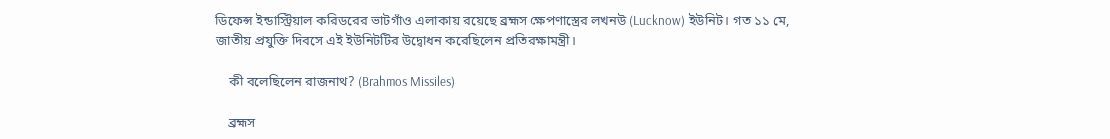ডিফেন্স ইন্ডাস্ট্রিয়াল করিডরের ভাটগাঁও এলাকায় রয়েছে ব্রহ্মস ক্ষেপণাস্ত্রের লখনউ (Lucknow) ইউনিট। গত ১১ মে, জাতীয় প্রযুক্তি দিবসে এই ইউনিটটির উদ্বোধন করেছিলেন প্রতিরক্ষামন্ত্রী।

    কী বলেছিলেন রাজনাথ? (Brahmos Missiles)

    ব্রহ্মস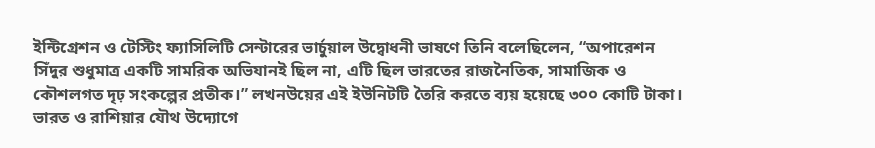ইন্টিগ্রেশন ও টেস্টিং ফ্যাসিলিটি সেন্টারের ভার্চুয়াল উদ্বোধনী ভাষণে তিনি বলেছিলেন, “অপারেশন সিঁদুর শুধুমাত্র একটি সামরিক অভিযানই ছিল না, এটি ছিল ভারতের রাজনৈতিক, সামাজিক ও কৌশলগত দৃঢ় সংকল্পের প্রতীক।” লখনউয়ের এই ইউনিটটি তৈরি করতে ব্যয় হয়েছে ৩০০ কোটি টাকা। ভারত ও রাশিয়ার যৌথ উদ্যোগে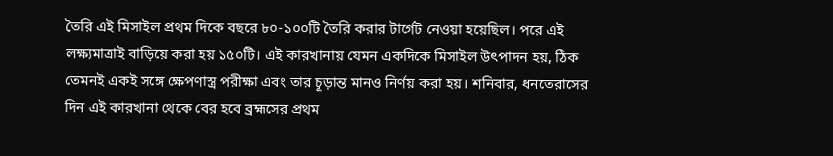তৈরি এই মিসাইল প্রথম দিকে বছরে ৮০-১০০টি তৈরি করার টার্গেট নেওয়া হয়েছিল। পরে এই লক্ষ্যমাত্রাই বাড়িয়ে করা হয় ১৫০টি। এই কারখানায় যেমন একদিকে মিসাইল উৎপাদন হয়, ঠিক তেমনই একই সঙ্গে ক্ষেপণাস্ত্র পরীক্ষা এবং তার চূড়ান্ত মানও নির্ণয় করা হয়। শনিবার, ধনতেরাসের দিন এই কারখানা থেকে বের হবে ব্রহ্মসের প্রথম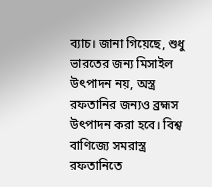ব্যাচ। জানা গিয়েছে, শুধু ভারতের জন্য মিসাইল উৎপাদন নয়, অস্ত্র রফতানির জন্যও ব্রহ্মস উৎপাদন করা হবে। বিশ্ব বাণিজ্যে সমরাস্ত্র রফতানিতে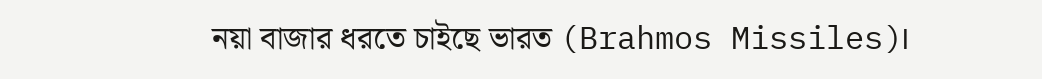নয়া বাজার ধরতে চাইছে ভারত (Brahmos Missiles)।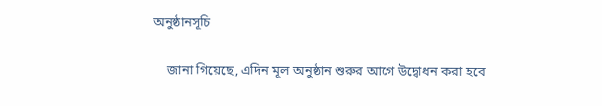অনুষ্ঠানসূচি

    জানা গিয়েছে, এদিন মূল অনুষ্ঠান শুরুর আগে উদ্বোধন করা হবে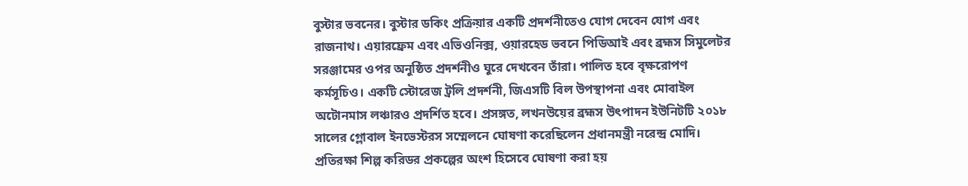বুস্টার ভবনের। বুস্টার ডকিং প্রক্রিয়ার একটি প্রদর্শনীতেও যোগ দেবেন যোগ এবং রাজনাথ। এয়ারফ্রেম এবং এভিওনিক্স, ওয়ারহেড ভবনে পিডিআই এবং ব্রহ্মস সিমুলেটর সরঞ্জামের ওপর অনুষ্ঠিত প্রদর্শনীও ঘুরে দেখবেন তাঁরা। পালিত হবে বৃক্ষরোপণ কর্মসূচিও। একটি স্টোরেজ ট্রলি প্রদর্শনী, জিএসটি বিল উপস্থাপনা এবং মোবাইল অটোনমাস লঞ্চারও প্রদর্শিত হবে। প্রসঙ্গত, লখনউয়ের ব্রহ্মস উৎপাদন ইউনিটটি ২০১৮ সালের গ্লোবাল ইনভেস্টরস সম্মেলনে ঘোষণা করেছিলেন প্রধানমন্ত্রী নরেন্দ্র মোদি। প্রতিরক্ষা শিল্প করিডর প্রকল্পের অংশ হিসেবে ঘোষণা করা হয়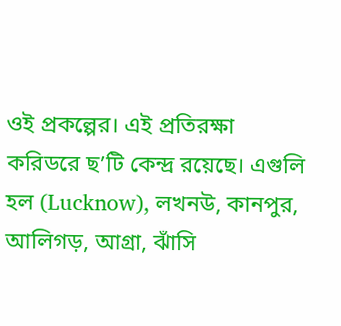ওই প্রকল্পের। এই প্রতিরক্ষা করিডরে ছ’টি কেন্দ্র রয়েছে। এগুলি হল (Lucknow), লখনউ, কানপুর, আলিগড়, আগ্রা, ঝাঁসি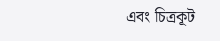এবং চিত্রকূট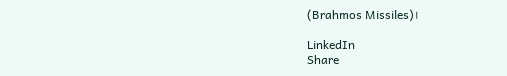(Brahmos Missiles)।

LinkedIn
Share